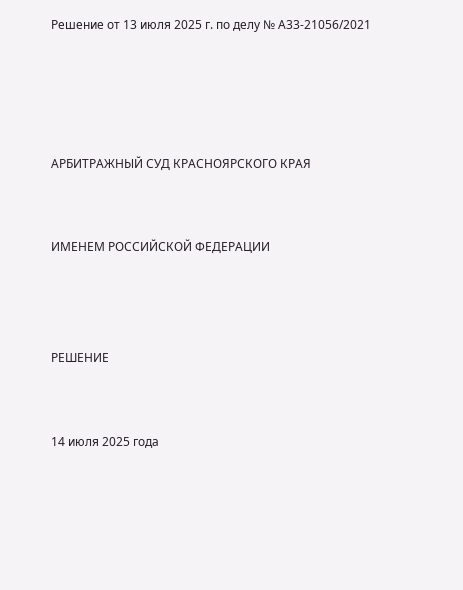Решение от 13 июля 2025 г. по делу № А33-21056/2021




АРБИТРАЖНЫЙ СУД КРАСНОЯРСКОГО КРАЯ


ИМЕНЕМ РОССИЙСКОЙ ФЕДЕРАЦИИ



РЕШЕНИЕ


14 июля 2025 года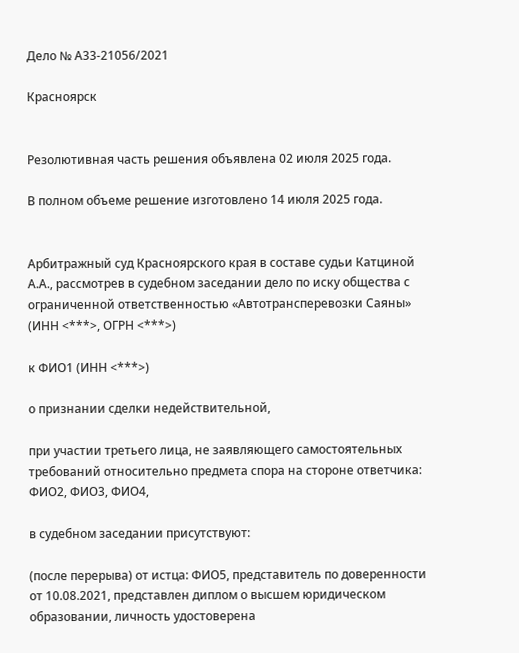Дело № А33-21056/2021

Красноярск


Резолютивная часть решения объявлена 02 июля 2025 года.

В полном объеме решение изготовлено 14 июля 2025 года.


Арбитражный суд Красноярского края в составе судьи Катциной А.А., рассмотрев в судебном заседании дело по иску общества с ограниченной ответственностью «Автотрансперевозки Саяны» (ИНН <***>, ОГРН <***>)

к ФИО1 (ИНН <***>)

о признании сделки недействительной,

при участии третьего лица, не заявляющего самостоятельных требований относительно предмета спора на стороне ответчика: ФИО2, ФИО3, ФИО4,

в судебном заседании присутствуют:

(после перерыва) от истца: ФИО5, представитель по доверенности от 10.08.2021, представлен диплом о высшем юридическом образовании, личность удостоверена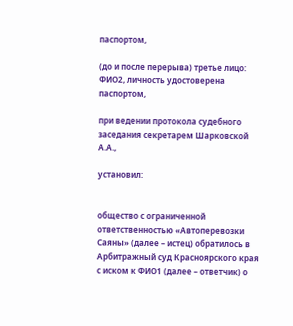паспортом,

(до и после перерыва) третье лицо: ФИО2, личность удостоверена паспортом,

при ведении протокола судебного заседания секретарем Шарковской А.А.,

установил:


общество с ограниченной ответственностью «Автоперевозки Саяны» (далее – истец) обратилось в Арбитражный суд Красноярского края с иском к ФИО1 (далее – ответчик) о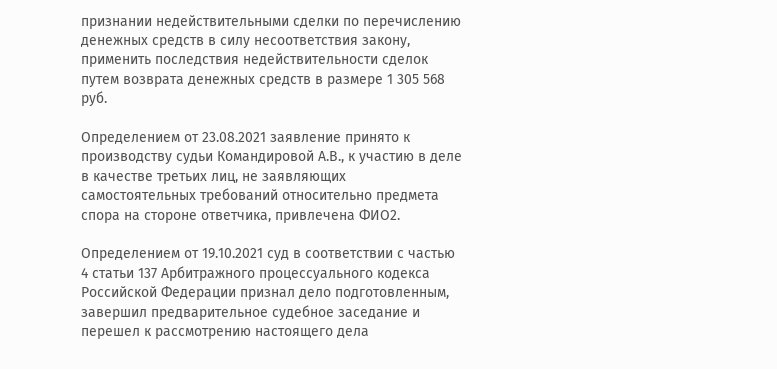признании недействительными сделки по перечислению денежных средств в силу несоответствия закону, применить последствия недействительности сделок путем возврата денежных средств в размере 1 305 568 руб.

Определением от 23.08.2021 заявление принято к производству судьи Командировой А.В., к участию в деле в качестве третьих лиц, не заявляющих самостоятельных требований относительно предмета спора на стороне ответчика, привлечена ФИО2.

Определением от 19.10.2021 суд в соответствии с частью 4 статьи 137 Арбитражного процессуального кодекса Российской Федерации признал дело подготовленным, завершил предварительное судебное заседание и перешел к рассмотрению настоящего дела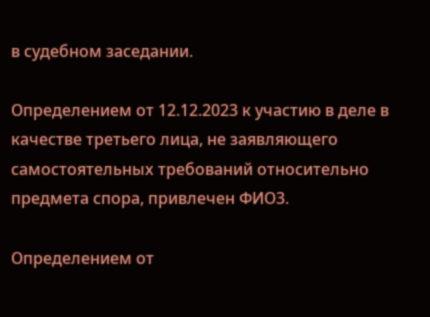в судебном заседании.

Определением от 12.12.2023 к участию в деле в качестве третьего лица, не заявляющего самостоятельных требований относительно предмета спора, привлечен ФИО3.

Определением от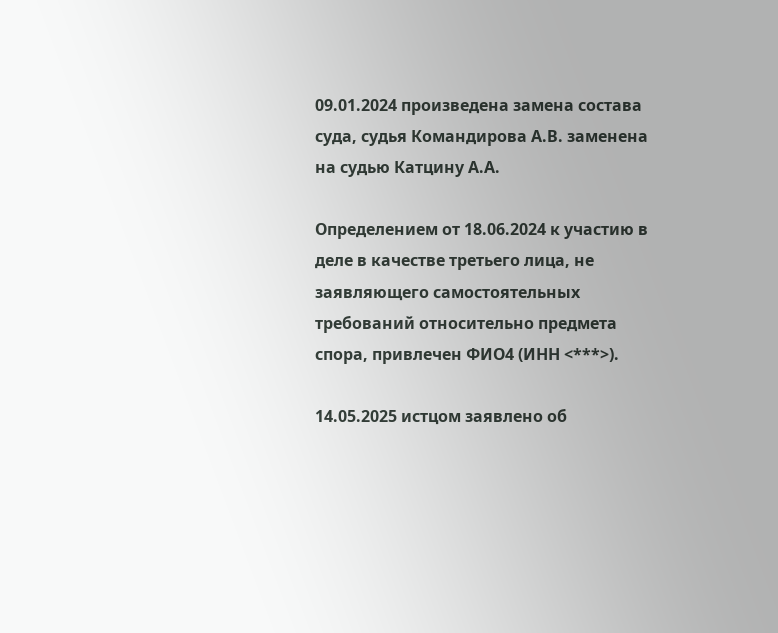09.01.2024 произведена замена состава суда, судья Командирова А.В. заменена на судью Катцину А.А.

Определением от 18.06.2024 к участию в деле в качестве третьего лица, не заявляющего самостоятельных требований относительно предмета спора, привлечен ФИО4 (ИНН <***>).

14.05.2025 истцом заявлено об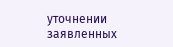уточнении заявленных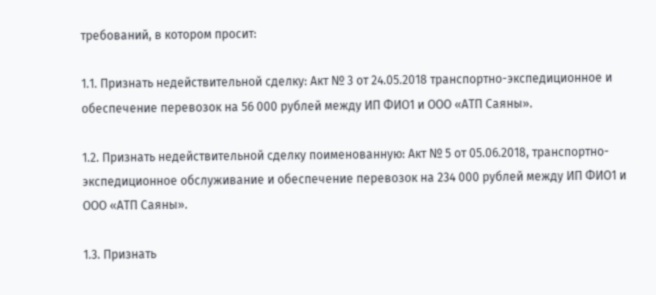требований, в котором просит:

1.1. Признать недействительной сделку: Акт № 3 от 24.05.2018 транспортно-экспедиционное и обеспечение перевозок на 56 000 рублей между ИП ФИО1 и ООО «АТП Саяны».

1.2. Признать недействительной сделку поименованную: Акт № 5 от 05.06.2018, транспортно-экспедиционное обслуживание и обеспечение перевозок на 234 000 рублей между ИП ФИО1 и ООО «АТП Саяны».

1.3. Признать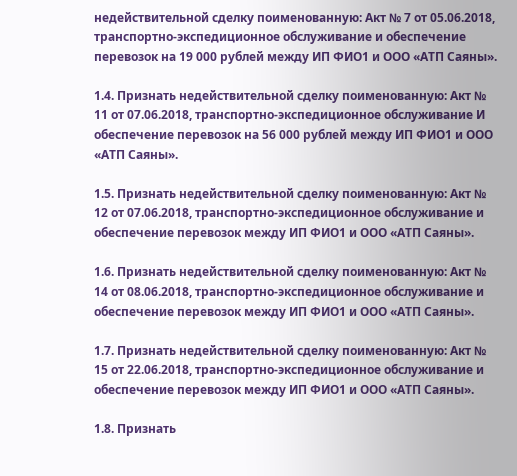недействительной сделку поименованную: Акт № 7 от 05.06.2018, транспортно-экспедиционное обслуживание и обеспечение перевозок на 19 000 рублей между ИП ФИО1 и ООО «АТП Саяны».

1.4. Признать недействительной сделку поименованную: Акт № 11 от 07.06.2018, транспортно-экспедиционное обслуживание И обеспечение перевозок на 56 000 рублей между ИП ФИО1 и ООО «АТП Саяны».

1.5. Признать недействительной сделку поименованную: Акт № 12 от 07.06.2018, транспортно-экспедиционное обслуживание и обеспечение перевозок между ИП ФИО1 и ООО «АТП Саяны».

1.6. Признать недействительной сделку поименованную: Акт № 14 от 08.06.2018, транспортно-экспедиционное обслуживание и обеспечение перевозок между ИП ФИО1 и ООО «АТП Саяны».

1.7. Признать недействительной сделку поименованную: Акт № 15 от 22.06.2018, транспортно-экспедиционное обслуживание и обеспечение перевозок между ИП ФИО1 и ООО «АТП Саяны».

1.8. Признать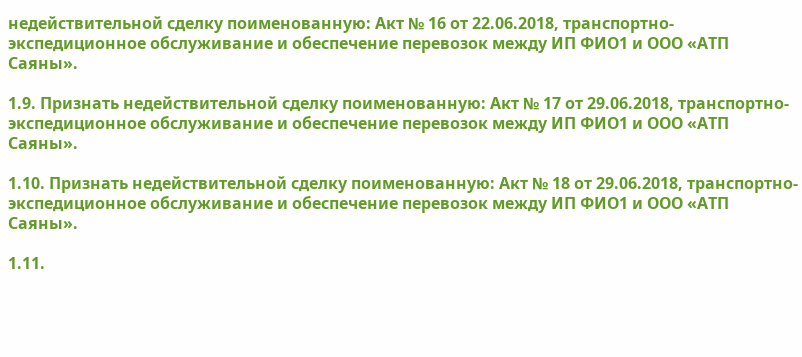недействительной сделку поименованную: Акт № 16 от 22.06.2018, транспортно-экспедиционное обслуживание и обеспечение перевозок между ИП ФИО1 и ООО «АТП Саяны».

1.9. Признать недействительной сделку поименованную: Акт № 17 от 29.06.2018, транспортно-экспедиционное обслуживание и обеспечение перевозок между ИП ФИО1 и ООО «АТП Саяны».

1.10. Признать недействительной сделку поименованную: Акт № 18 от 29.06.2018, транспортно-экспедиционное обслуживание и обеспечение перевозок между ИП ФИО1 и ООО «АТП Саяны».

1.11.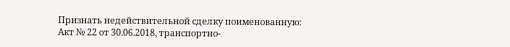Признать недействительной сделку поименованную: Акт № 22 от 30.06.2018, транспортно-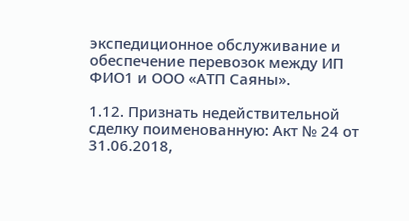экспедиционное обслуживание и обеспечение перевозок между ИП ФИО1 и ООО «АТП Саяны».

1.12. Признать недействительной сделку поименованную: Акт № 24 от 31.06.2018,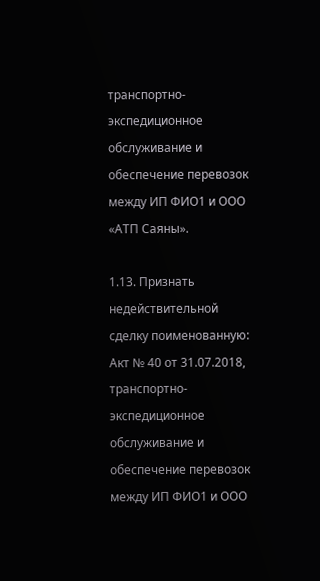транспортно-экспедиционное обслуживание и обеспечение перевозок между ИП ФИО1 и ООО «АТП Саяны».

1.13. Признать недействительной сделку поименованную: Акт № 40 от 31.07.2018, транспортно-экспедиционное обслуживание и обеспечение перевозок между ИП ФИО1 и ООО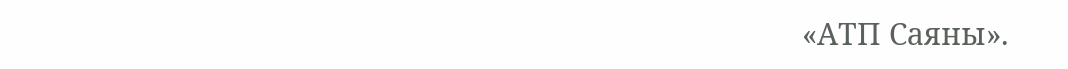«АТП Саяны».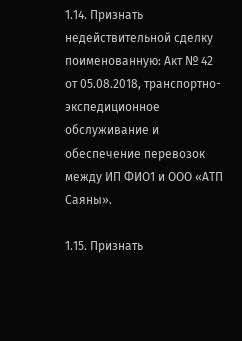1.14. Признать недействительной сделку поименованную: Акт № 42 от 05.08.2018, транспортно-экспедиционное обслуживание и обеспечение перевозок между ИП ФИО1 и ООО «АТП Саяны».

1.15. Признать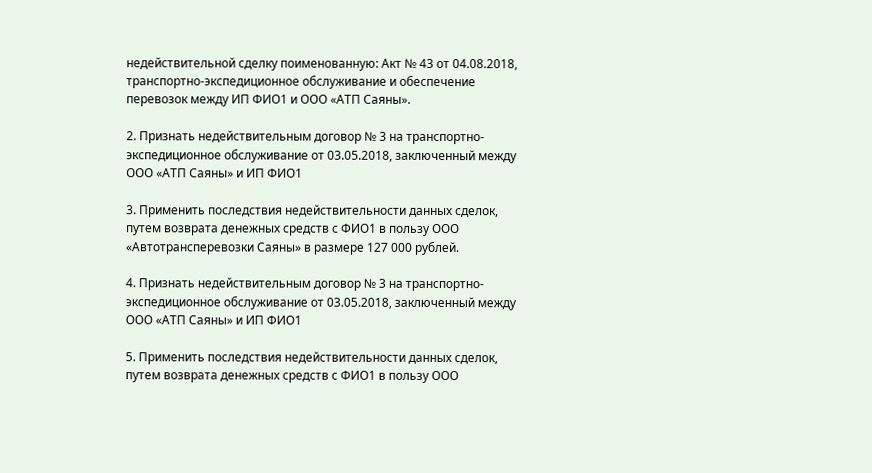недействительной сделку поименованную: Акт № 43 от 04.08.2018, транспортно-экспедиционное обслуживание и обеспечение перевозок между ИП ФИО1 и ООО «АТП Саяны».

2. Признать недействительным договор № 3 на транспортно-экспедиционное обслуживание от 03.05.2018, заключенный между ООО «АТП Саяны» и ИП ФИО1

3. Применить последствия недействительности данных сделок, путем возврата денежных средств с ФИО1 в пользу ООО «Автотрансперевозки Саяны» в размере 127 000 рублей.

4. Признать недействительным договор № 3 на транспортно-экспедиционное обслуживание от 03.05.2018, заключенный между ООО «АТП Саяны» и ИП ФИО1

5. Применить последствия недействительности данных сделок, путем возврата денежных средств с ФИО1 в пользу ООО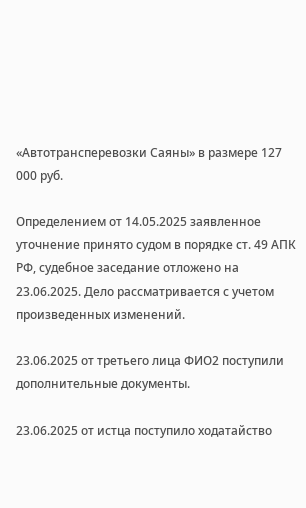«Автотрансперевозки Саяны» в размере 127 000 руб.

Определением от 14.05.2025 заявленное уточнение принято судом в порядке ст. 49 АПК РФ, судебное заседание отложено на 23.06.2025. Дело рассматривается с учетом произведенных изменений.

23.06.2025 от третьего лица ФИО2 поступили дополнительные документы.

23.06.2025 от истца поступило ходатайство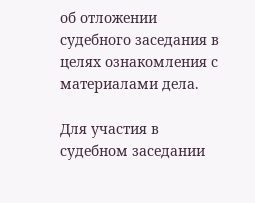об отложении судебного заседания в целях ознакомления с материалами дела.

Для участия в судебном заседании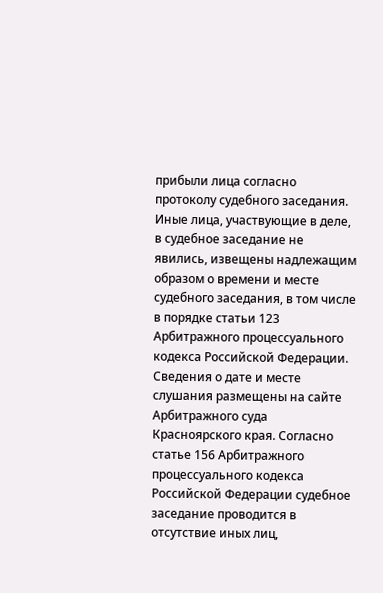прибыли лица согласно протоколу судебного заседания.   Иные лица, участвующие в деле, в судебное заседание не явились, извещены надлежащим образом о времени и месте судебного заседания, в том числе в порядке статьи 123 Арбитражного процессуального кодекса Российской Федерации. Сведения о дате и месте слушания размещены на сайте Арбитражного суда Красноярского края. Согласно статье 156 Арбитражного процессуального кодекса Российской Федерации судебное заседание проводится в отсутствие иных лиц,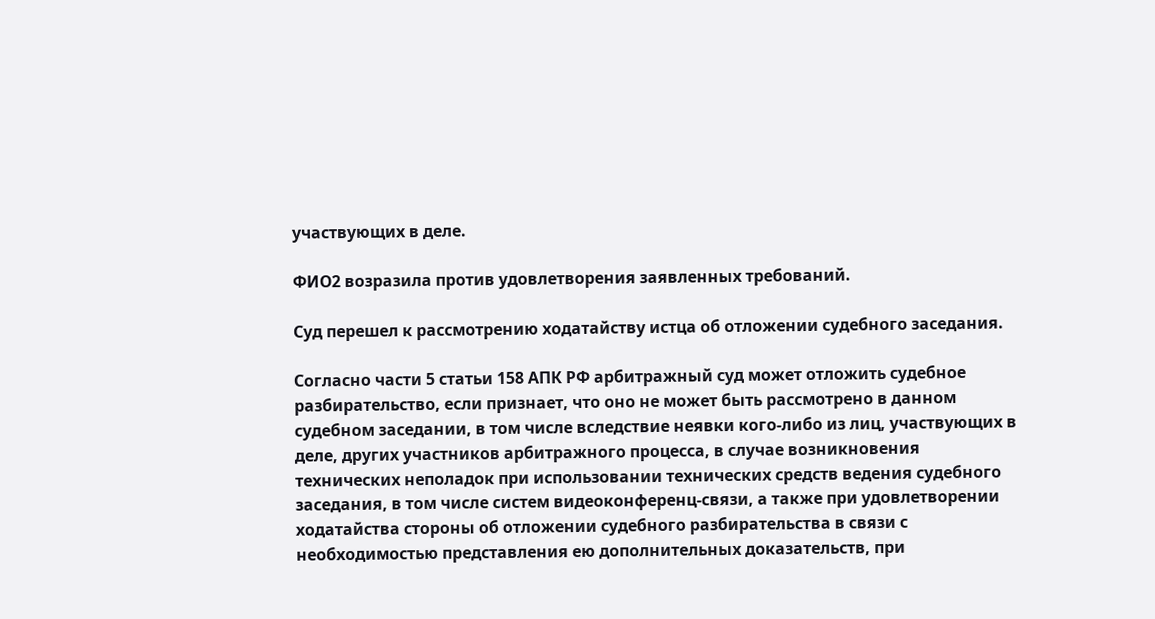участвующих в деле.

ФИО2 возразила против удовлетворения заявленных требований.

Суд перешел к рассмотрению ходатайству истца об отложении судебного заседания.

Согласно части 5 статьи 158 АПК РФ арбитражный суд может отложить судебное разбирательство, если признает, что оно не может быть рассмотрено в данном судебном заседании, в том числе вследствие неявки кого-либо из лиц, участвующих в деле, других участников арбитражного процесса, в случае возникновения технических неполадок при использовании технических средств ведения судебного заседания, в том числе систем видеоконференц-связи, а также при удовлетворении ходатайства стороны об отложении судебного разбирательства в связи с необходимостью представления ею дополнительных доказательств, при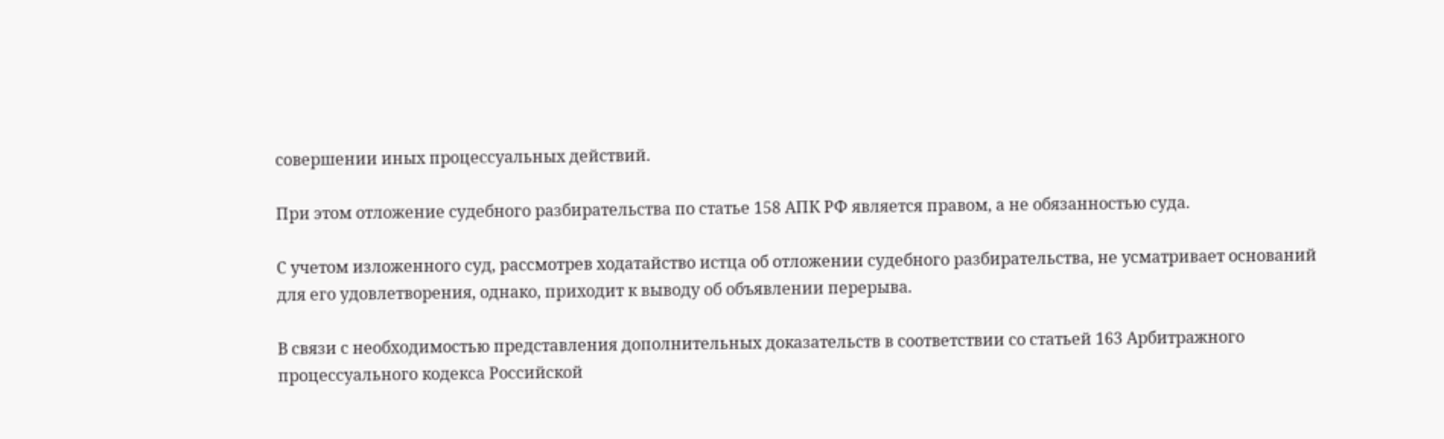совершении иных процессуальных действий.

При этом отложение судебного разбирательства по статье 158 АПК РФ является правом, а не обязанностью суда.

С учетом изложенного суд, рассмотрев ходатайство истца об отложении судебного разбирательства, не усматривает оснований для его удовлетворения, однако, приходит к выводу об объявлении перерыва.

В связи с необходимостью представления дополнительных доказательств в соответствии со статьей 163 Арбитражного процессуального кодекса Российской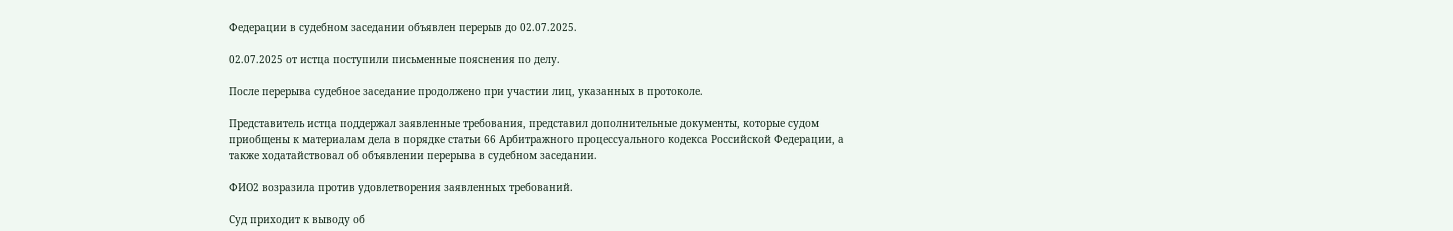Федерации в судебном заседании объявлен перерыв до 02.07.2025.

02.07.2025 от истца поступили письменные пояснения по делу.

После перерыва судебное заседание продолжено при участии лиц, указанных в протоколе.

Представитель истца поддержал заявленные требования, представил дополнительные документы, которые судом приобщены к материалам дела в порядке статьи 66 Арбитражного процессуального кодекса Российской Федерации, а также ходатайствовал об объявлении перерыва в судебном заседании.

ФИО2 возразила против удовлетворения заявленных требований.

Суд приходит к выводу об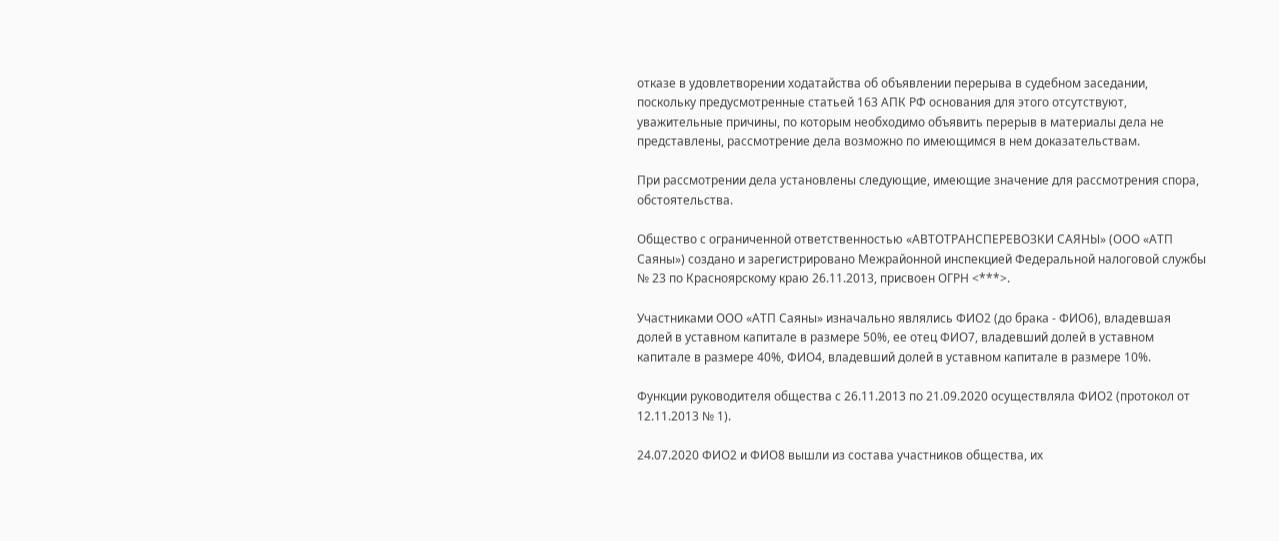отказе в удовлетворении ходатайства об объявлении перерыва в судебном заседании, поскольку предусмотренные статьей 163 АПК РФ основания для этого отсутствуют, уважительные причины, по которым необходимо объявить перерыв в материалы дела не представлены, рассмотрение дела возможно по имеющимся в нем доказательствам.

При рассмотрении дела установлены следующие, имеющие значение для рассмотрения спора, обстоятельства.

Общество с ограниченной ответственностью «АВТОТРАНСПЕРЕВОЗКИ САЯНЫ» (ООО «АТП Саяны») создано и зарегистрировано Межрайонной инспекцией Федеральной налоговой службы № 23 по Красноярскому краю 26.11.2013, присвоен ОГРН <***>.

Участниками ООО «АТП Саяны» изначально являлись ФИО2 (до брака - ФИО6), владевшая долей в уставном капитале в размере 50%, ее отец ФИО7, владевший долей в уставном капитале в размере 40%, ФИО4, владевший долей в уставном капитале в размере 10%.

Функции руководителя общества с 26.11.2013 по 21.09.2020 осуществляла ФИО2 (протокол от 12.11.2013 № 1).

24.07.2020 ФИО2 и ФИО8 вышли из состава участников общества, их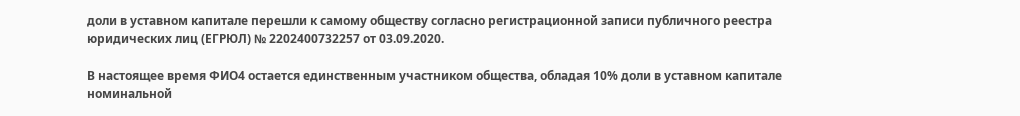доли в уставном капитале перешли к самому обществу согласно регистрационной записи публичного реестра юридических лиц (ЕГРЮЛ) № 2202400732257 от 03.09.2020.

В настоящее время ФИО4 остается единственным участником общества, обладая 10% доли в уставном капитале номинальной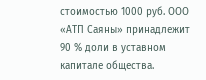стоимостью 1000 руб. ООО «АТП Саяны» принадлежит 90 % доли в уставном капитале общества.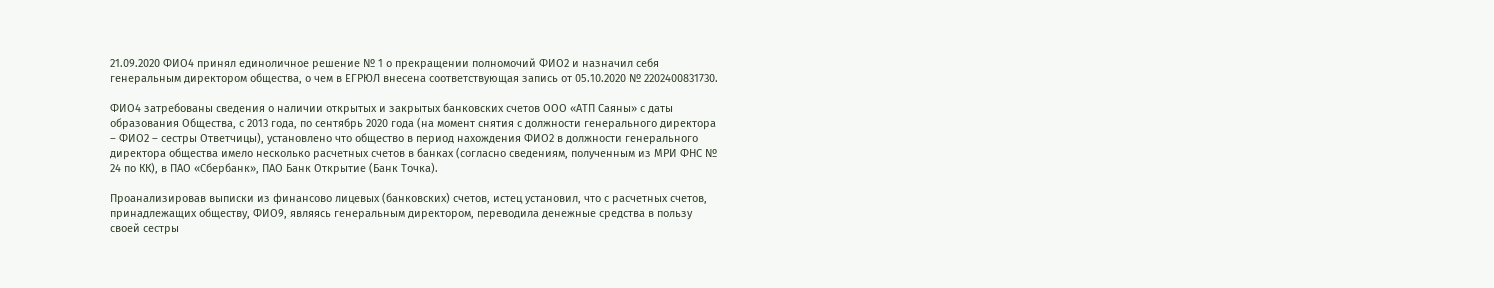21.09.2020 ФИО4 принял единоличное решение № 1 о прекращении полномочий ФИО2 и назначил себя генеральным директором общества, о чем в ЕГРЮЛ внесена соответствующая запись от 05.10.2020 № 2202400831730.

ФИО4 затребованы сведения о наличии открытых и закрытых банковских счетов ООО «АТП Саяны» с даты образования Общества, с 2013 года, по сентябрь 2020 года (на момент снятия с должности генерального директора – ФИО2 – сестры Ответчицы), установлено что общество в период нахождения ФИО2 в должности генерального директора общества имело несколько расчетных счетов в банках (согласно сведениям, полученным из МРИ ФНС № 24 по КК), в ПАО «Сбербанк», ПАО Банк Открытие (Банк Точка).

Проанализировав выписки из финансово лицевых (банковских) счетов, истец установил, что с расчетных счетов, принадлежащих обществу, ФИО9, являясь генеральным директором, переводила денежные средства в пользу своей сестры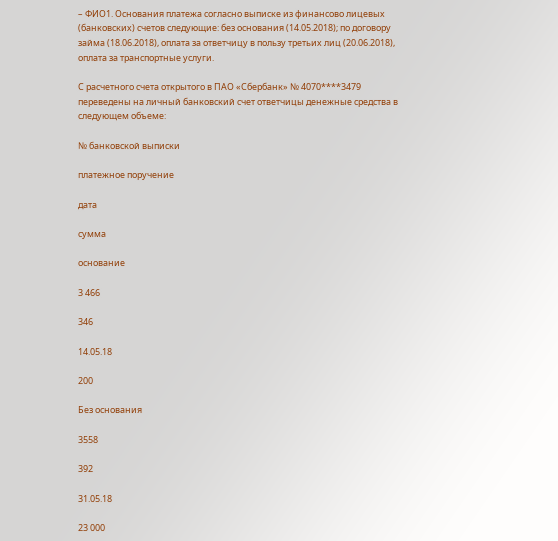– ФИО1. Основания платежа согласно выписке из финансово лицевых (банковских) счетов следующие: без основания (14.05.2018); по договору займа (18.06.2018), оплата за ответчицу в пользу третьих лиц (20.06.2018), оплата за транспортные услуги.

С расчетного счета открытого в ПАО «Сбербанк» № 4070****3479 переведены на личный банковский счет ответчицы денежные средства в следующем объеме:

№ банковской выписки

платежное поручение

дата

сумма

основание

3 466

346

14.05.18

200

Без основания

3558

392

31.05.18

23 000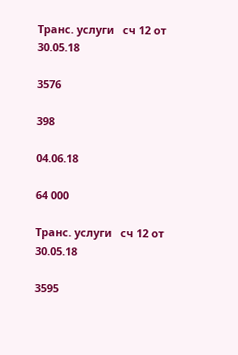Транс. услуги   сч 12 от 30.05.18

3576

398

04.06.18

64 000

Транс. услуги   сч 12 от 30.05.18

3595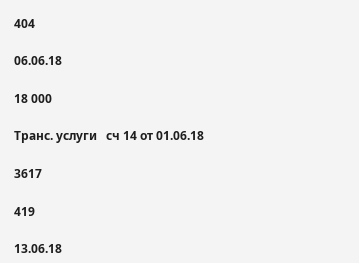404

06.06.18

18 000

Транс. услуги   сч 14 от 01.06.18

3617

419

13.06.18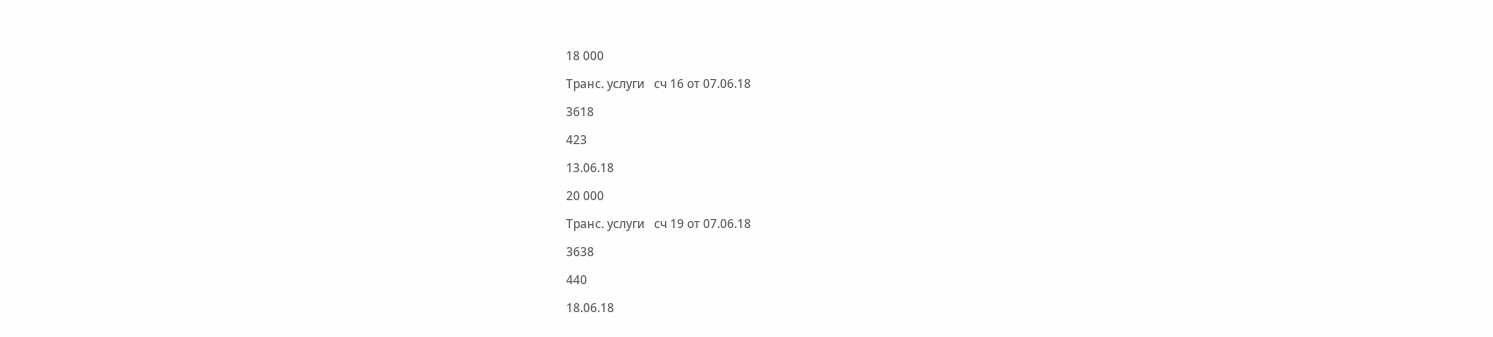18 000

Транс. услуги   сч 16 от 07.06.18

3618

423

13.06.18

20 000

Транс. услуги   сч 19 от 07.06.18

3638

440

18.06.18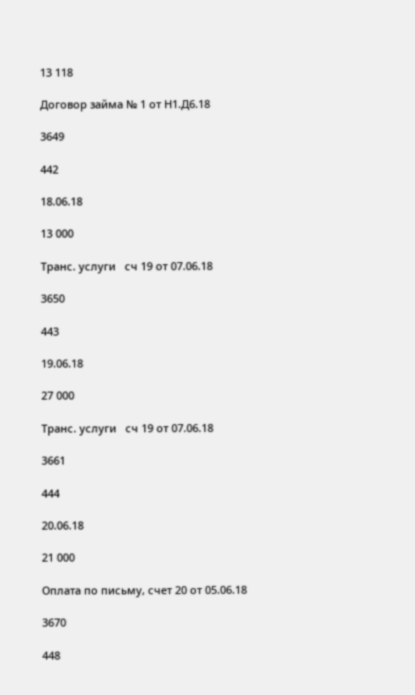13 118

Договор займа № 1 от Н1.Д6.18

3649

442

18.06.18

13 000

Транс. услуги   сч 19 от 07.06.18

3650

443

19.06.18

27 000

Транс. услуги   сч 19 от 07.06.18

3661

444

20.06.18

21 000

Оплата по письму, счет 20 от 05.06.18

3670

448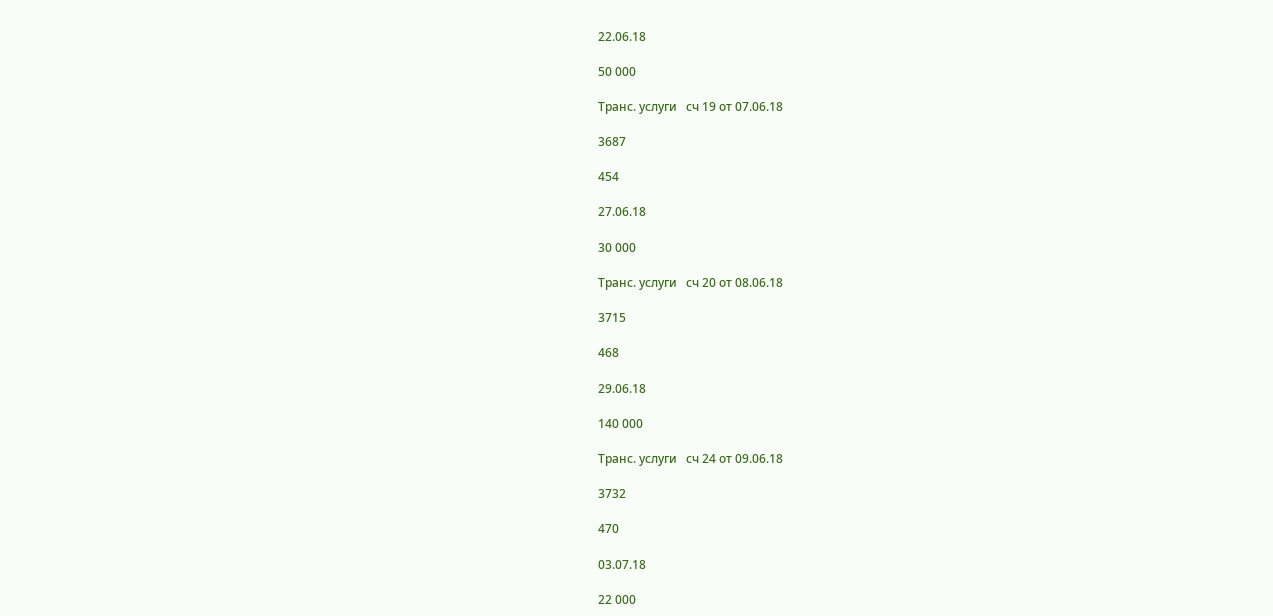22.06.18

50 000

Транс. услуги   сч 19 от 07.06.18

3687

454

27.06.18

30 000

Транс. услуги   сч 20 от 08.06.18

3715

468

29.06.18

140 000

Транс. услуги   сч 24 от 09.06.18

3732

470

03.07.18

22 000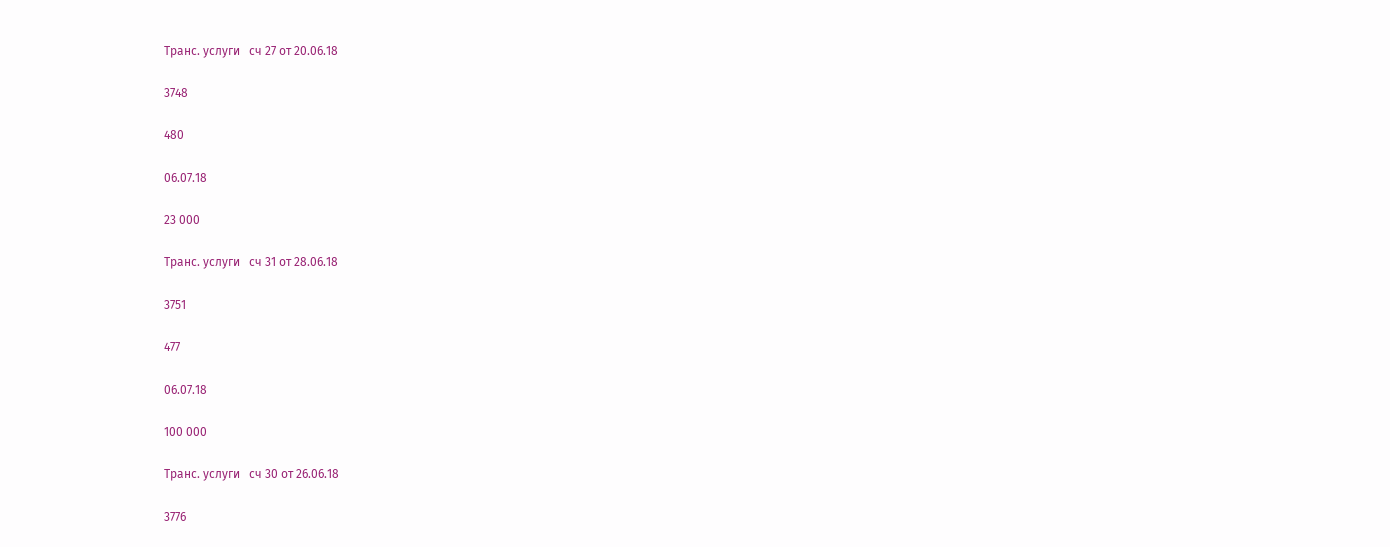Транс. услуги   сч 27 от 20.06.18

3748

480

06.07.18

23 000

Транс. услуги   сч 31 от 28.06.18

3751

477

06.07.18

100 000

Транс. услуги   сч 30 от 26.06.18

3776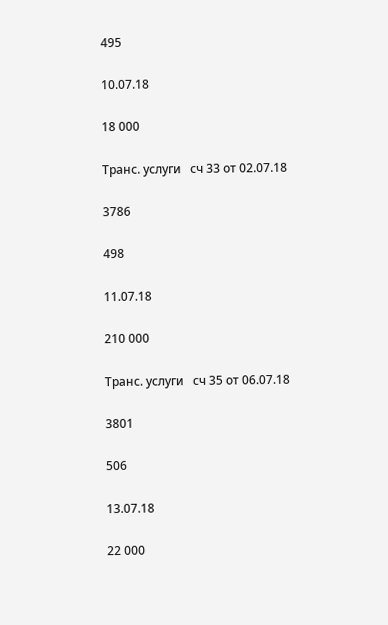495

10.07.18

18 000

Транс. услуги   сч 33 от 02.07.18

3786

498

11.07.18

210 000

Транс. услуги   сч 35 от 06.07.18

3801

506

13.07.18

22 000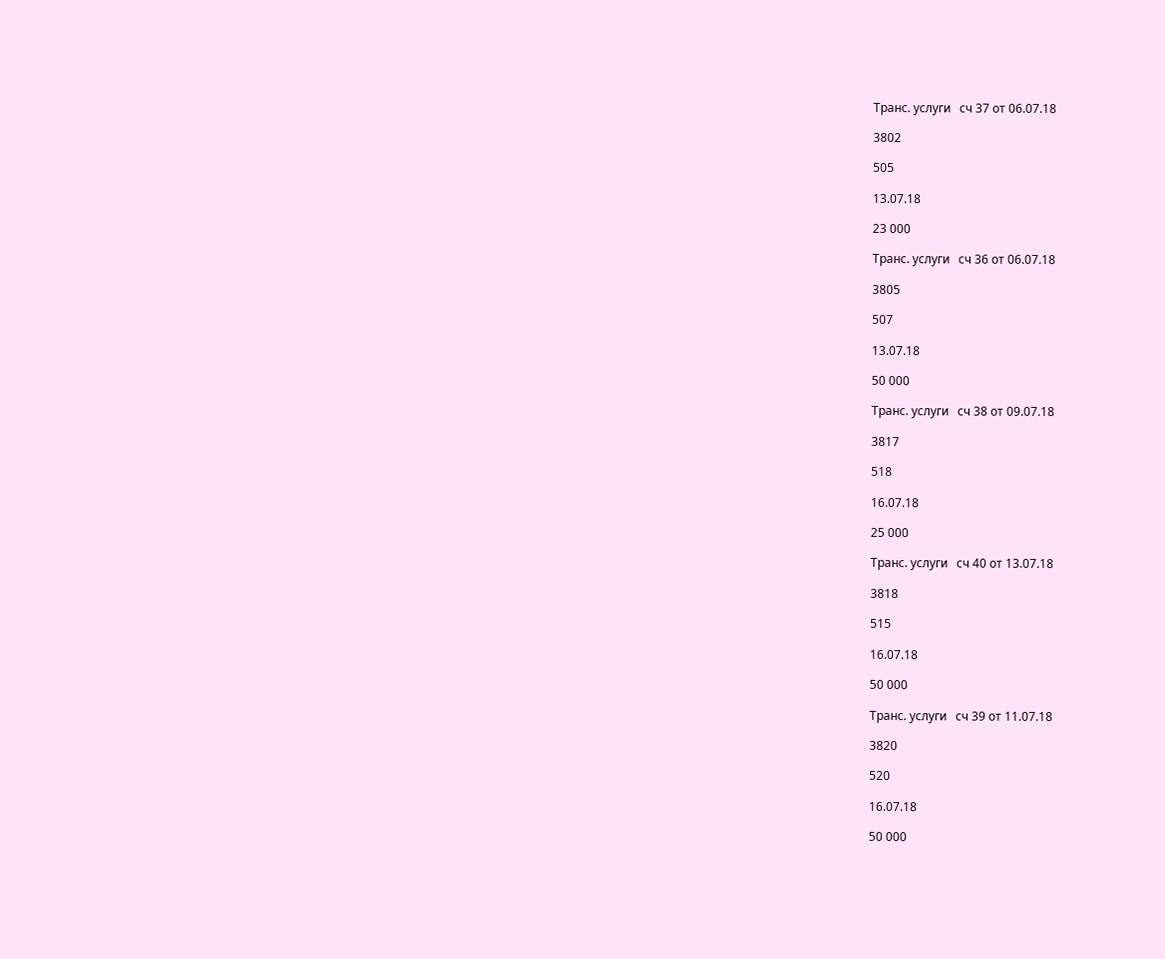Транс. услуги   сч 37 от 06.07.18

3802

505

13.07.18

23 000

Транс. услуги   сч 36 от 06.07.18

3805

507

13.07.18

50 000

Транс. услуги   сч 38 от 09.07.18

3817

518

16.07.18

25 000

Транс. услуги   сч 40 от 13.07.18

3818

515

16.07.18

50 000

Транс. услуги   сч 39 от 11.07.18

3820

520

16.07.18

50 000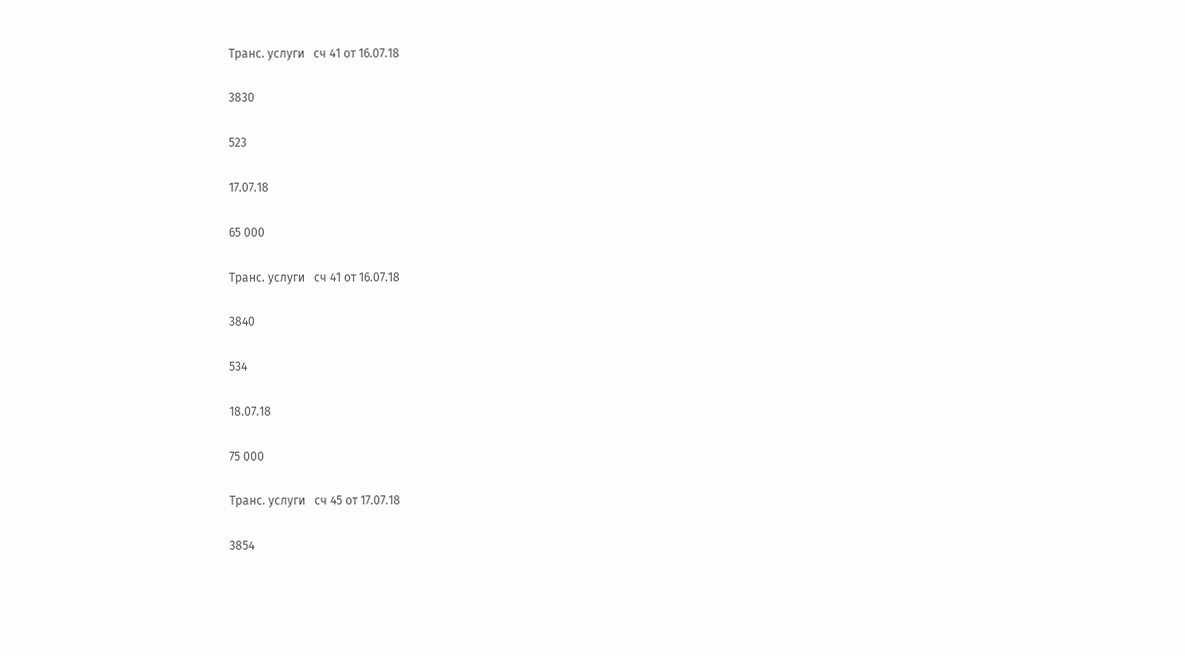Транс. услуги   сч 41 от 16.07.18

3830

523

17.07.18

65 000

Транс. услуги   сч 41 от 16.07.18

3840

534

18.07.18

75 000

Транс. услуги   сч 45 от 17.07.18

3854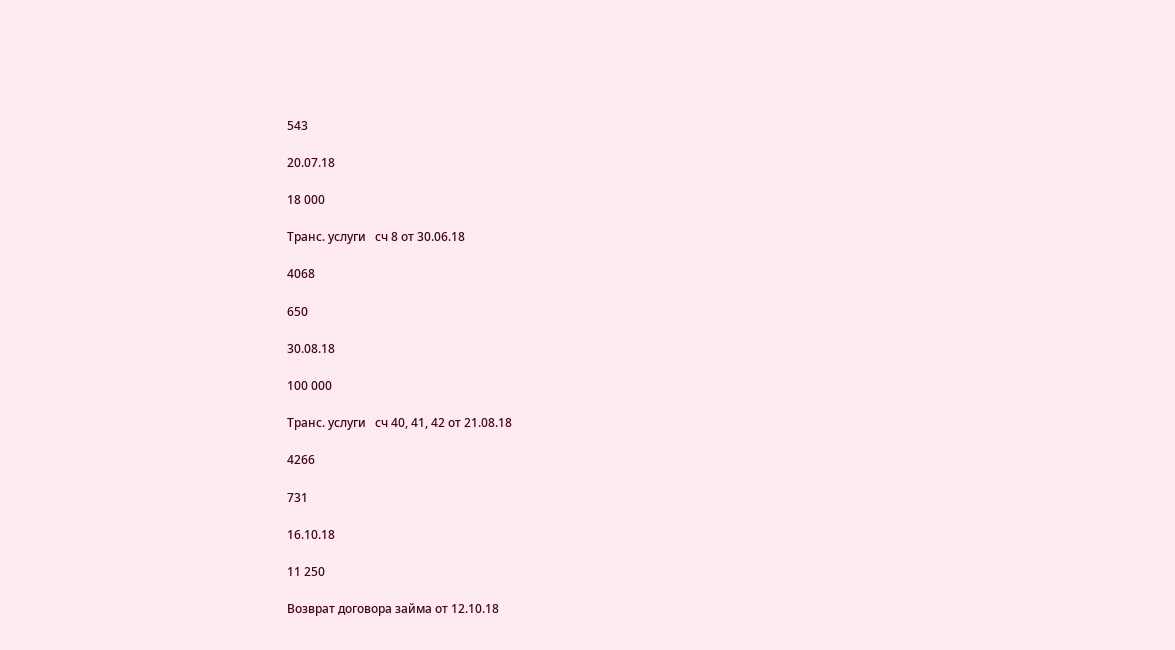543

20.07.18

18 000

Транс. услуги   сч 8 от 30.06.18

4068

650

30.08.18

100 000

Транс. услуги   сч 40, 41, 42 от 21.08.18

4266

731

16.10.18

11 250

Возврат договора займа от 12.10.18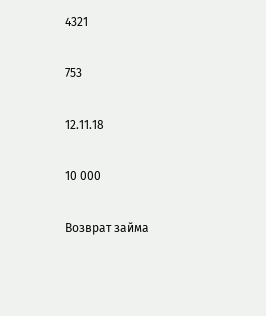4321

753

12.11.18

10 000

Возврат займа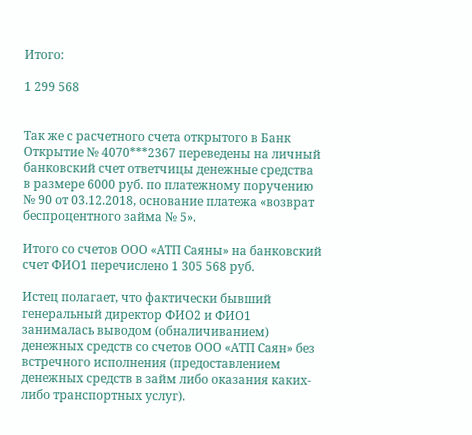Итого:

1 299 568


Так же с расчетного счета открытого в Банк Открытие № 4070***2367 переведены на личный банковский счет ответчицы денежные средства в размере 6000 руб. по платежному поручению № 90 от 03.12.2018, основание платежа «возврат беспроцентного займа № 5».

Итого со счетов ООО «АТП Саяны» на банковский счет ФИО1 перечислено 1 305 568 руб.

Истец полагает, что фактически бывший генеральный директор ФИО2 и ФИО1 занималась выводом (обналичиванием) денежных средств со счетов ООО «АТП Саян» без встречного исполнения (предоставлением денежных средств в займ либо оказания каких-либо транспортных услуг).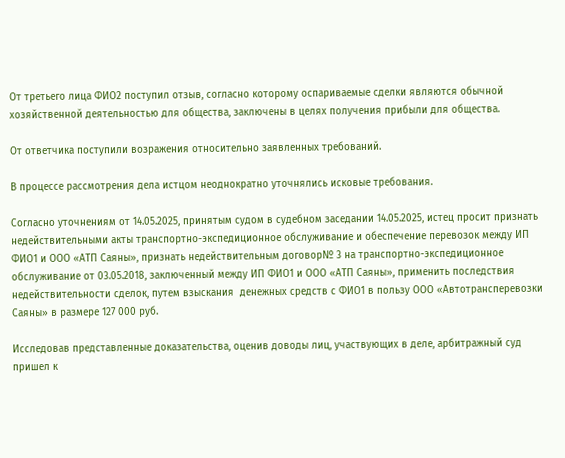От третьего лица ФИО2 поступил отзыв, согласно которому оспариваемые сделки являются обычной хозяйственной деятельностью для общества, заключены в целях получения прибыли для общества.

От ответчика поступили возражения относительно заявленных требований.

В процессе рассмотрения дела истцом неоднократно уточнялись исковые требования.

Согласно уточнениям от 14.05.2025, принятым судом в судебном заседании 14.05.2025, истец просит признать недействительными акты транспортно-экспедиционное обслуживание и обеспечение перевозок между ИП ФИО1 и ООО «АТП Саяны», признать недействительным договор№ 3 на транспортно-экспедиционное обслуживание от 03.05.2018, заключенный между ИП ФИО1 и ООО «АТП Саяны», применить последствия недействительности сделок, путем взыскания  денежных средств с ФИО1 в пользу ООО «Автотрансперевозки Саяны» в размере 127 000 руб.

Исследовав представленные доказательства, оценив доводы лиц, участвующих в деле, арбитражный суд пришел к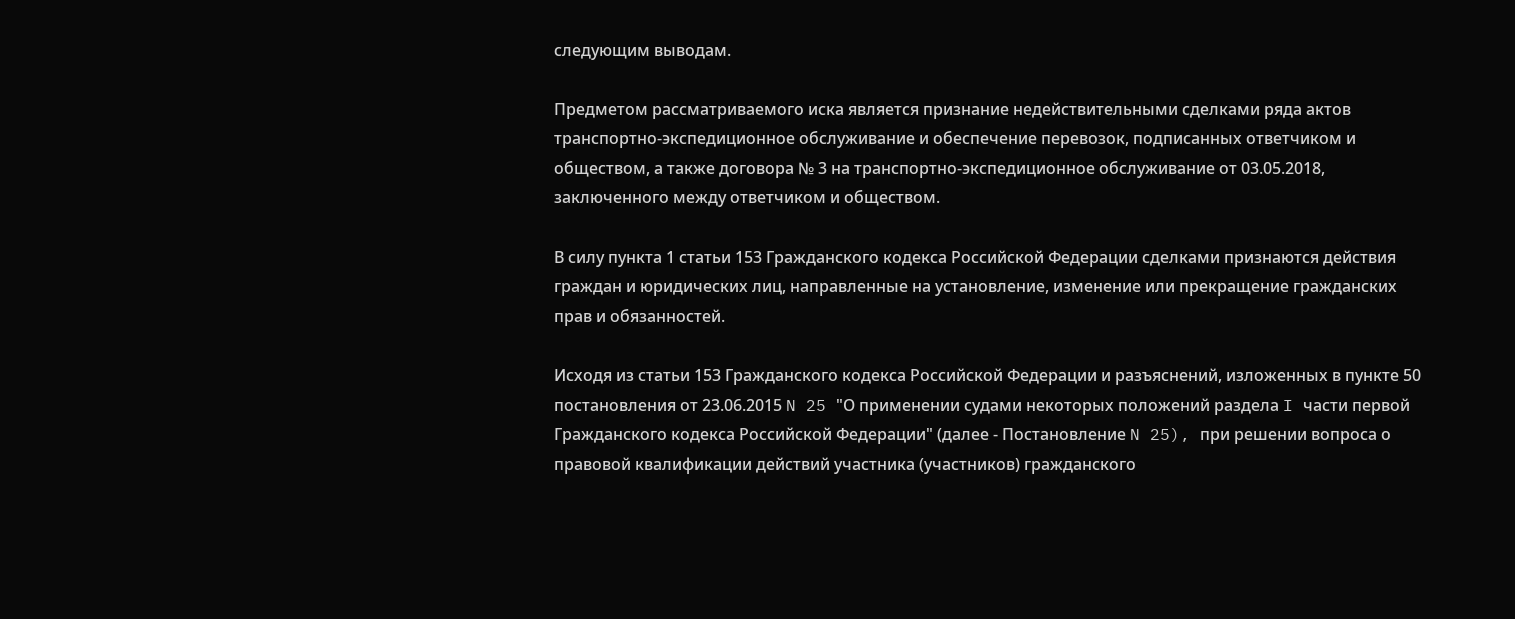следующим выводам.

Предметом рассматриваемого иска является признание недействительными сделками ряда актов транспортно-экспедиционное обслуживание и обеспечение перевозок, подписанных ответчиком и обществом, а также договора № 3 на транспортно-экспедиционное обслуживание от 03.05.2018, заключенного между ответчиком и обществом.

В силу пункта 1 статьи 153 Гражданского кодекса Российской Федерации сделками признаются действия граждан и юридических лиц, направленные на установление, изменение или прекращение гражданских прав и обязанностей.

Исходя из статьи 153 Гражданского кодекса Российской Федерации и разъяснений, изложенных в пункте 50 постановления от 23.06.2015 N 25 "О применении судами некоторых положений раздела I части первой Гражданского кодекса Российской Федерации" (далее - Постановление N 25), при решении вопроса о правовой квалификации действий участника (участников) гражданского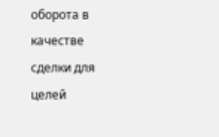оборота в качестве сделки для целей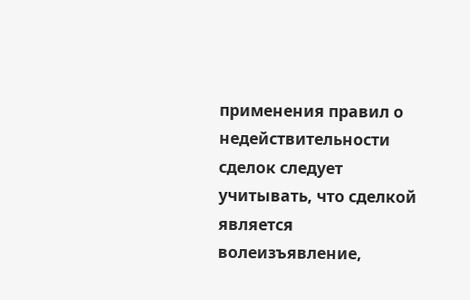применения правил о недействительности сделок следует учитывать, что сделкой является волеизъявление,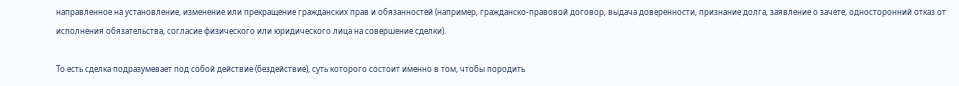направленное на установление, изменение или прекращение гражданских прав и обязанностей (например, гражданско-правовой договор, выдача доверенности, признание долга, заявление о зачете, односторонний отказ от исполнения обязательства, согласие физического или юридического лица на совершение сделки).

То есть сделка подразумевает под собой действие (бездействие), суть которого состоит именно в том, чтобы породить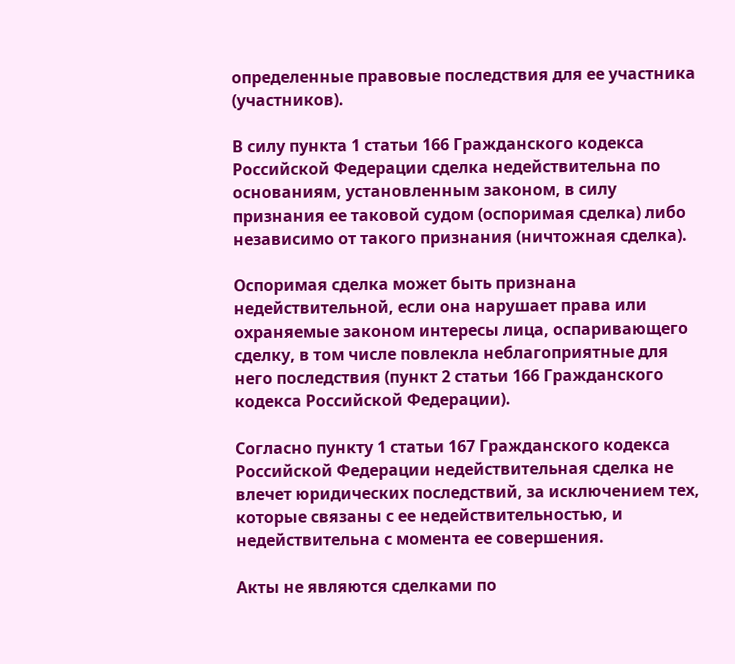определенные правовые последствия для ее участника (участников).

В силу пункта 1 статьи 166 Гражданского кодекса Российской Федерации сделка недействительна по основаниям, установленным законом, в силу признания ее таковой судом (оспоримая сделка) либо независимо от такого признания (ничтожная сделка).

Оспоримая сделка может быть признана недействительной, если она нарушает права или охраняемые законом интересы лица, оспаривающего сделку, в том числе повлекла неблагоприятные для него последствия (пункт 2 статьи 166 Гражданского кодекса Российской Федерации).

Согласно пункту 1 статьи 167 Гражданского кодекса Российской Федерации недействительная сделка не влечет юридических последствий, за исключением тех, которые связаны с ее недействительностью, и недействительна с момента ее совершения.

Акты не являются сделками по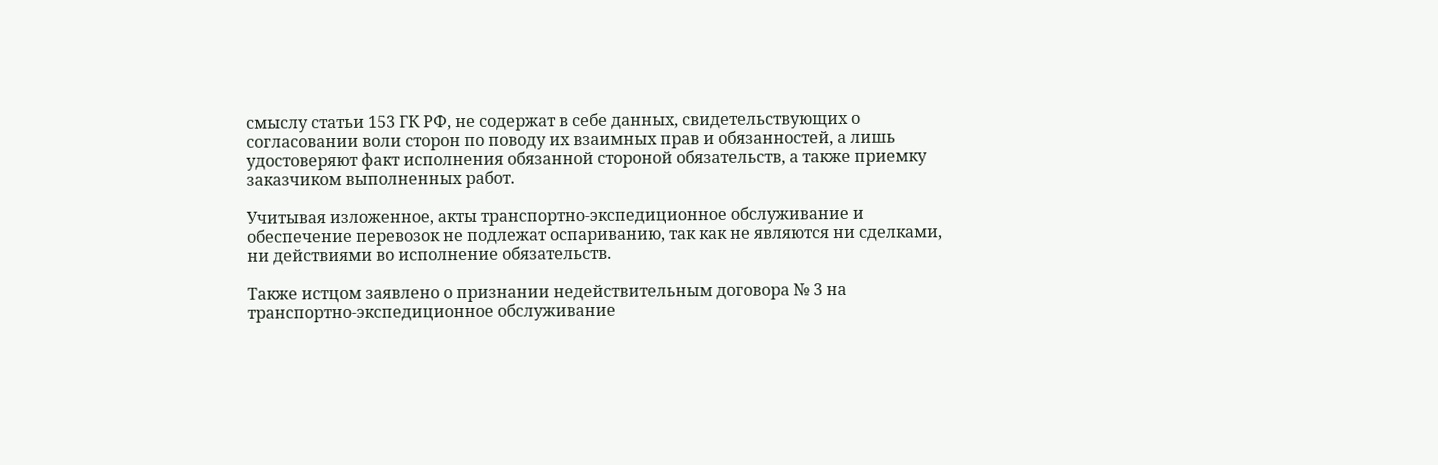смыслу статьи 153 ГК РФ, не содержат в себе данных, свидетельствующих о согласовании воли сторон по поводу их взаимных прав и обязанностей, а лишь удостоверяют факт исполнения обязанной стороной обязательств, а также приемку заказчиком выполненных работ.

Учитывая изложенное, акты транспортно-экспедиционное обслуживание и обеспечение перевозок не подлежат оспариванию, так как не являются ни сделками, ни действиями во исполнение обязательств.

Также истцом заявлено о признании недействительным договора № 3 на транспортно-экспедиционное обслуживание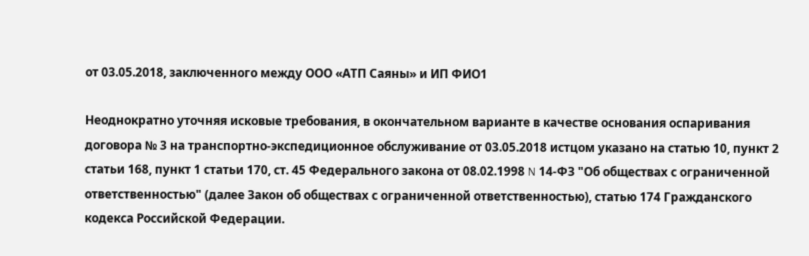от 03.05.2018, заключенного между ООО «АТП Саяны» и ИП ФИО1

Неоднократно уточняя исковые требования, в окончательном варианте в качестве основания оспаривания договора № 3 на транспортно-экспедиционное обслуживание от 03.05.2018 истцом указано на статью 10, пункт 2 статьи 168, пункт 1 статьи 170, ст. 45 Федерального закона от 08.02.1998 N 14-ФЗ "Об обществах с ограниченной ответственностью" (далее Закон об обществах с ограниченной ответственностью), статью 174 Гражданского кодекса Российской Федерации.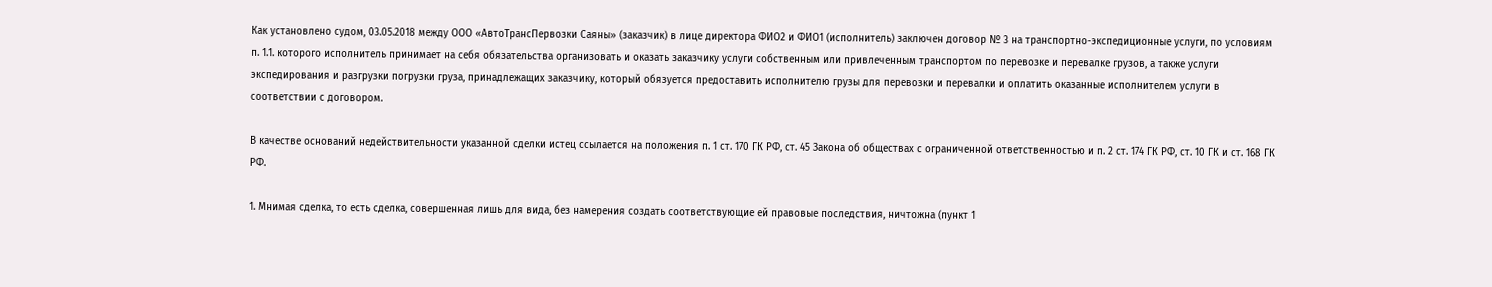Как установлено судом, 03.05.2018 между ООО «АвтоТрансПервозки Саяны» (заказчик) в лице директора ФИО2 и ФИО1 (исполнитель) заключен договор № 3 на транспортно-экспедиционные услуги, по условиям п. 1.1. которого исполнитель принимает на себя обязательства организовать и оказать заказчику услуги собственным или привлеченным транспортом по перевозке и перевалке грузов, а также услуги экспедирования и разгрузки погрузки груза, принадлежащих заказчику, который обязуется предоставить исполнителю грузы для перевозки и перевалки и оплатить оказанные исполнителем услуги в соответствии с договором.

В качестве оснований недействительности указанной сделки истец ссылается на положения п. 1 ст. 170 ГК РФ, ст. 45 Закона об обществах с ограниченной ответственностью и п. 2 ст. 174 ГК РФ, ст. 10 ГК и ст. 168 ГК РФ.

1. Мнимая сделка, то есть сделка, совершенная лишь для вида, без намерения создать соответствующие ей правовые последствия, ничтожна (пункт 1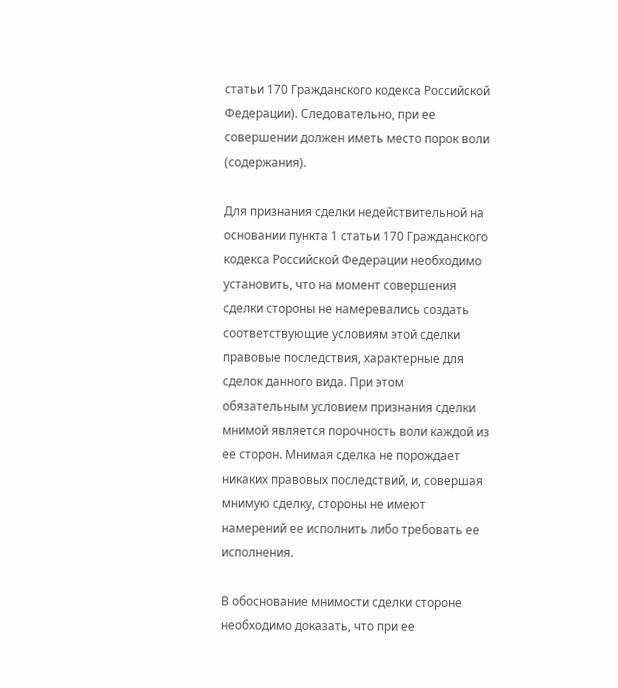статьи 170 Гражданского кодекса Российской Федерации). Следовательно, при ее совершении должен иметь место порок воли (содержания).

Для признания сделки недействительной на основании пункта 1 статьи 170 Гражданского кодекса Российской Федерации необходимо установить, что на момент совершения сделки стороны не намеревались создать соответствующие условиям этой сделки правовые последствия, характерные для сделок данного вида. При этом обязательным условием признания сделки мнимой является порочность воли каждой из ее сторон. Мнимая сделка не порождает никаких правовых последствий, и, совершая мнимую сделку, стороны не имеют намерений ее исполнить либо требовать ее исполнения.

В обоснование мнимости сделки стороне необходимо доказать, что при ее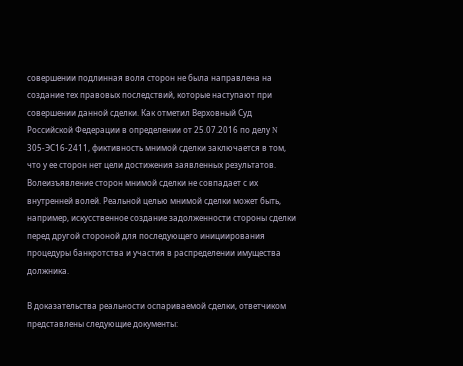совершении подлинная воля сторон не была направлена на создание тех правовых последствий, которые наступают при совершении данной сделки. Как отметил Верховный Суд Российской Федерации в определении от 25.07.2016 по делу N 305-ЭС16-2411, фиктивность мнимой сделки заключается в том, что у ее сторон нет цели достижения заявленных результатов. Волеизъявление сторон мнимой сделки не совпадает с их внутренней волей. Реальной целью мнимой сделки может быть, например, искусственное создание задолженности стороны сделки перед другой стороной для последующего инициирования процедуры банкротства и участия в распределении имущества должника.

В доказательства реальности оспариваемой сделки, ответчиком представлены следующие документы: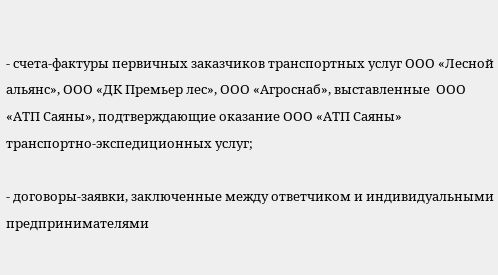- счета-фактуры первичных заказчиков транспортных услуг ООО «Лесной альянс», ООО «ДК Премьер лес», ООО «Агроснаб», выставленные  ООО «АТП Саяны», подтверждающие оказание ООО «АТП Саяны» транспортно-экспедиционных услуг;

- договоры-заявки, заключенные между ответчиком и индивидуальными предпринимателями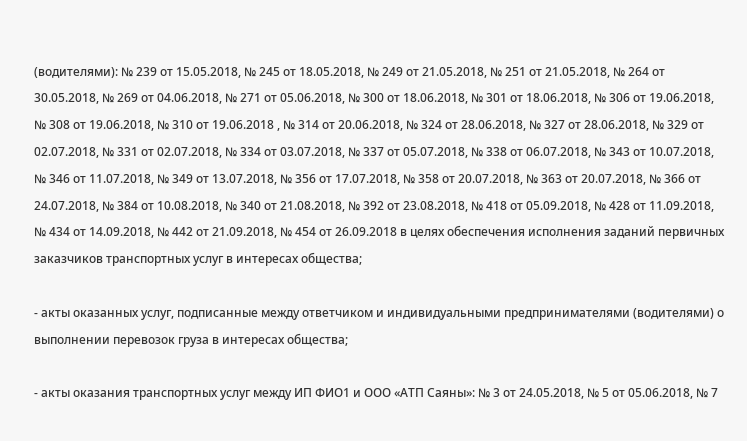(водителями): № 239 от 15.05.2018, № 245 от 18.05.2018, № 249 от 21.05.2018, № 251 от 21.05.2018, № 264 от 30.05.2018, № 269 от 04.06.2018, № 271 от 05.06.2018, № 300 от 18.06.2018, № 301 от 18.06.2018, № 306 от 19.06.2018, № 308 от 19.06.2018, № 310 от 19.06.2018 , № 314 от 20.06.2018, № 324 от 28.06.2018, № 327 от 28.06.2018, № 329 от 02.07.2018, № 331 от 02.07.2018, № 334 от 03.07.2018, № 337 от 05.07.2018, № 338 от 06.07.2018, № 343 от 10.07.2018, № 346 от 11.07.2018, № 349 от 13.07.2018, № 356 от 17.07.2018, № 358 от 20.07.2018, № 363 от 20.07.2018, № 366 от 24.07.2018, № 384 от 10.08.2018, № 340 от 21.08.2018, № 392 от 23.08.2018, № 418 от 05.09.2018, № 428 от 11.09.2018, № 434 от 14.09.2018, № 442 от 21.09.2018, № 454 от 26.09.2018 в целях обеспечения исполнения заданий первичных заказчиков транспортных услуг в интересах общества;

- акты оказанных услуг, подписанные между ответчиком и индивидуальными предпринимателями (водителями) о выполнении перевозок груза в интересах общества;

- акты оказания транспортных услуг между ИП ФИО1 и ООО «АТП Саяны»: № 3 от 24.05.2018, № 5 от 05.06.2018, № 7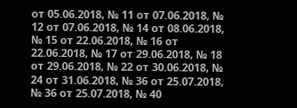от 05.06.2018, № 11 от 07.06.2018, № 12 от 07.06.2018, № 14 от 08.06.2018, № 15 от 22.06.2018, № 16 от 22.06.2018, № 17 от 29.06.2018, № 18 от 29.06.2018, № 22 от 30.06.2018, № 24 от 31.06.2018, № 36 от 25.07.2018, № 36 от 25.07.2018, № 40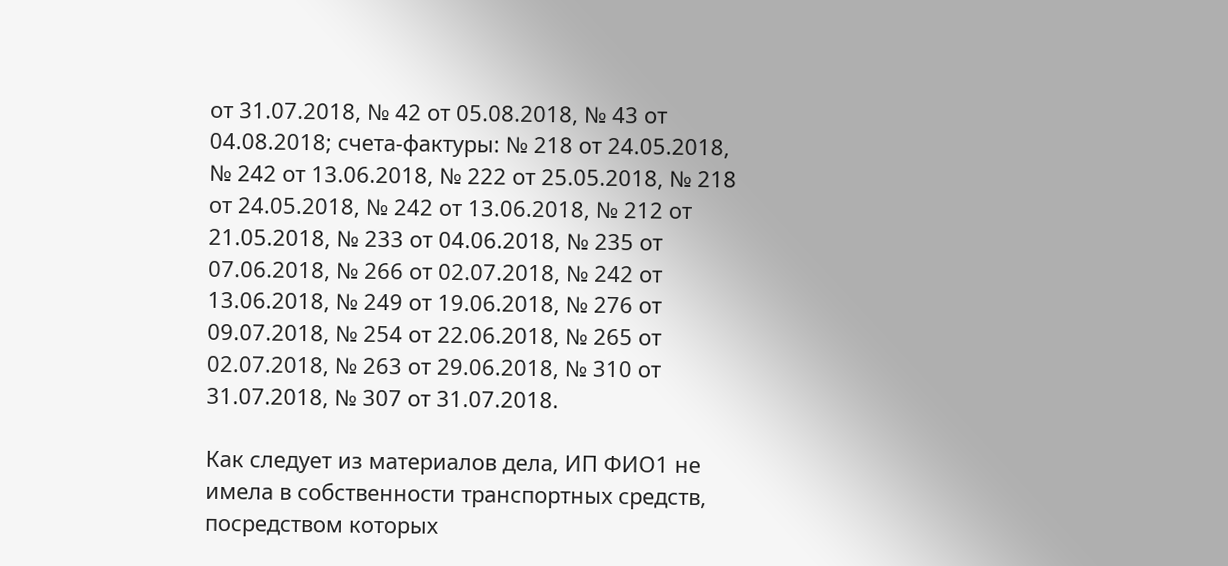от 31.07.2018, № 42 от 05.08.2018, № 43 от 04.08.2018; счета-фактуры: № 218 от 24.05.2018, № 242 от 13.06.2018, № 222 от 25.05.2018, № 218 от 24.05.2018, № 242 от 13.06.2018, № 212 от 21.05.2018, № 233 от 04.06.2018, № 235 от 07.06.2018, № 266 от 02.07.2018, № 242 от 13.06.2018, № 249 от 19.06.2018, № 276 от 09.07.2018, № 254 от 22.06.2018, № 265 от 02.07.2018, № 263 от 29.06.2018, № 310 от 31.07.2018, № 307 от 31.07.2018.

Как следует из материалов дела, ИП ФИО1 не имела в собственности транспортных средств, посредством которых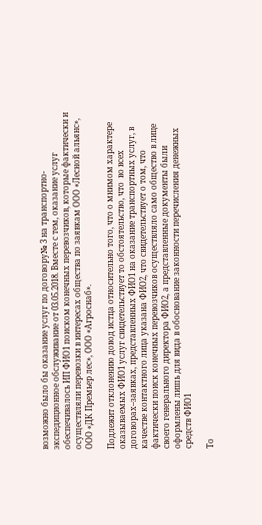возможно было бы оказание услуг по договору№ 3 на транспортно-экспедиционное обслуживание от 03.05.2018. Вместе с тем, оказание услуг обеспечивалось ИП ФИО1 поиском конечных перевозчиков, которые фактически и осуществляли перевозки в интересах общества по заявкам ООО «Лесной альянс», ООО «ДК Премьер лес», ООО «Агроснаб».

Подлежит отклонению довод истца относительно того, что о мнимом характере оказываемых ФИО1 услуг свидетельствует то обстоятельство, что  во всех договорах–заявках, представленных ФИО1 на оказание транспортных услуг, в качестве контактного лица указана ФИО2, что свидетельствует о том, что фактически поиск конечных перевозчиков осуществляло само общество в лице своего генерального директора ФИО2, а представленные документы были оформлены лишь для вида в обоснование законности перечисления денежных средств ФИО1

То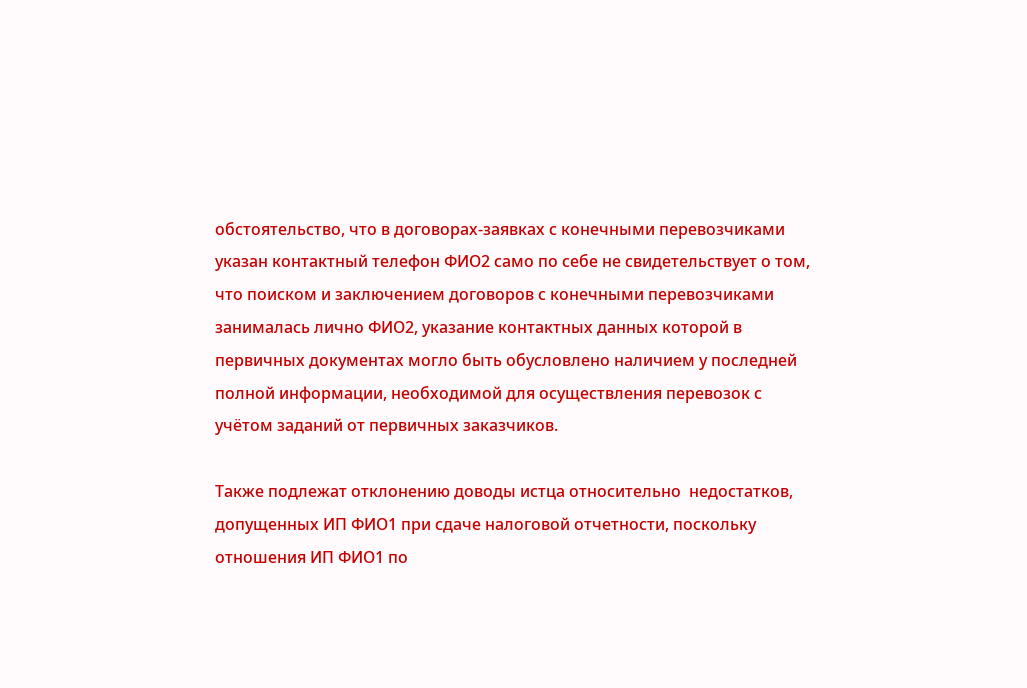обстоятельство, что в договорах-заявках с конечными перевозчиками указан контактный телефон ФИО2 само по себе не свидетельствует о том, что поиском и заключением договоров с конечными перевозчиками занималась лично ФИО2, указание контактных данных которой в первичных документах могло быть обусловлено наличием у последней полной информации, необходимой для осуществления перевозок с учётом заданий от первичных заказчиков.

Также подлежат отклонению доводы истца относительно  недостатков, допущенных ИП ФИО1 при сдаче налоговой отчетности, поскольку отношения ИП ФИО1 по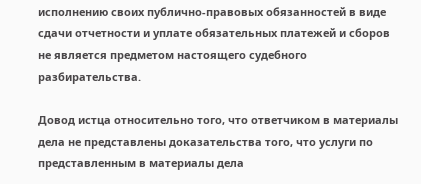исполнению своих публично-правовых обязанностей в виде сдачи отчетности и уплате обязательных платежей и сборов не является предметом настоящего судебного разбирательства.

Довод истца относительно того, что ответчиком в материалы дела не представлены доказательства того, что услуги по представленным в материалы дела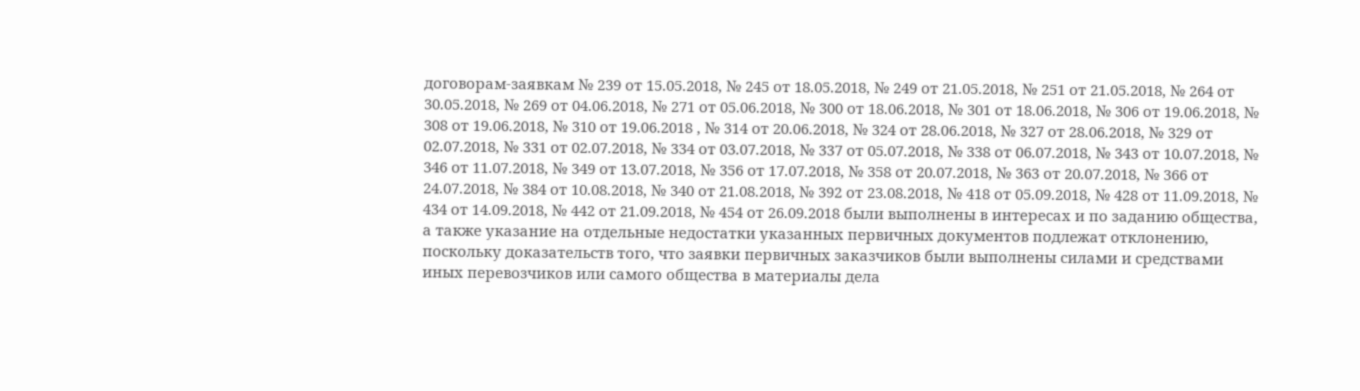договорам-заявкам № 239 от 15.05.2018, № 245 от 18.05.2018, № 249 от 21.05.2018, № 251 от 21.05.2018, № 264 от 30.05.2018, № 269 от 04.06.2018, № 271 от 05.06.2018, № 300 от 18.06.2018, № 301 от 18.06.2018, № 306 от 19.06.2018, № 308 от 19.06.2018, № 310 от 19.06.2018 , № 314 от 20.06.2018, № 324 от 28.06.2018, № 327 от 28.06.2018, № 329 от 02.07.2018, № 331 от 02.07.2018, № 334 от 03.07.2018, № 337 от 05.07.2018, № 338 от 06.07.2018, № 343 от 10.07.2018, № 346 от 11.07.2018, № 349 от 13.07.2018, № 356 от 17.07.2018, № 358 от 20.07.2018, № 363 от 20.07.2018, № 366 от 24.07.2018, № 384 от 10.08.2018, № 340 от 21.08.2018, № 392 от 23.08.2018, № 418 от 05.09.2018, № 428 от 11.09.2018, № 434 от 14.09.2018, № 442 от 21.09.2018, № 454 от 26.09.2018 были выполнены в интересах и по заданию общества, а также указание на отдельные недостатки указанных первичных документов подлежат отклонению, поскольку доказательств того, что заявки первичных заказчиков были выполнены силами и средствами иных перевозчиков или самого общества в материалы дела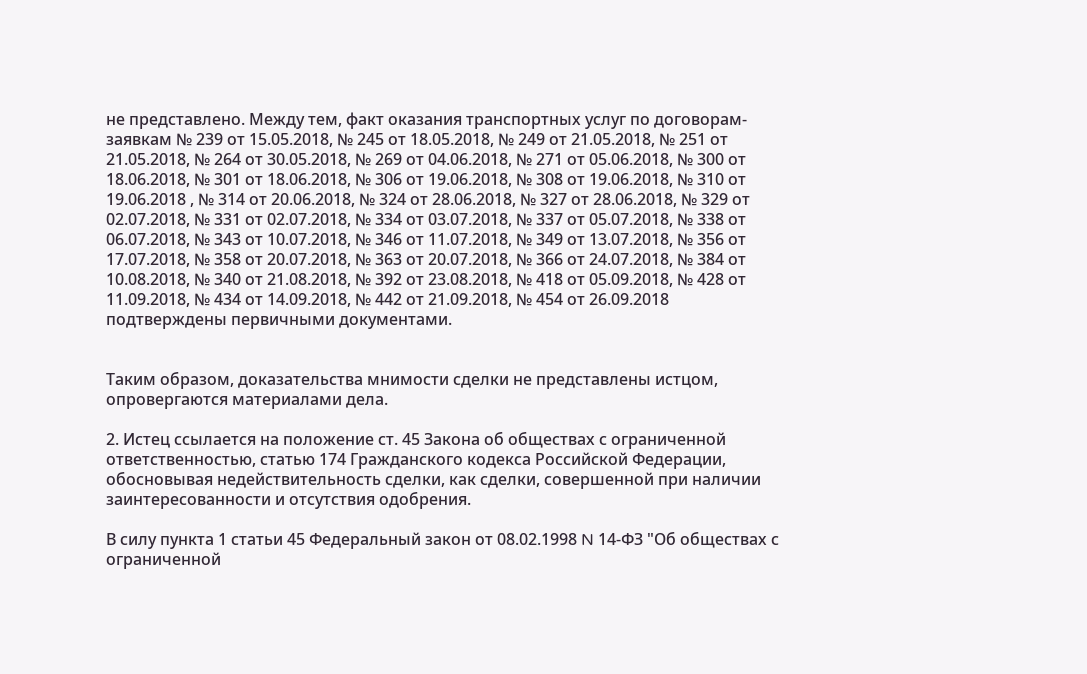не представлено. Между тем, факт оказания транспортных услуг по договорам-заявкам № 239 от 15.05.2018, № 245 от 18.05.2018, № 249 от 21.05.2018, № 251 от 21.05.2018, № 264 от 30.05.2018, № 269 от 04.06.2018, № 271 от 05.06.2018, № 300 от 18.06.2018, № 301 от 18.06.2018, № 306 от 19.06.2018, № 308 от 19.06.2018, № 310 от 19.06.2018 , № 314 от 20.06.2018, № 324 от 28.06.2018, № 327 от 28.06.2018, № 329 от 02.07.2018, № 331 от 02.07.2018, № 334 от 03.07.2018, № 337 от 05.07.2018, № 338 от 06.07.2018, № 343 от 10.07.2018, № 346 от 11.07.2018, № 349 от 13.07.2018, № 356 от 17.07.2018, № 358 от 20.07.2018, № 363 от 20.07.2018, № 366 от 24.07.2018, № 384 от 10.08.2018, № 340 от 21.08.2018, № 392 от 23.08.2018, № 418 от 05.09.2018, № 428 от 11.09.2018, № 434 от 14.09.2018, № 442 от 21.09.2018, № 454 от 26.09.2018 подтверждены первичными документами.


Таким образом, доказательства мнимости сделки не представлены истцом, опровергаются материалами дела.

2. Истец ссылается на положение ст. 45 Закона об обществах с ограниченной ответственностью, статью 174 Гражданского кодекса Российской Федерации,  обосновывая недействительность сделки, как сделки, совершенной при наличии заинтересованности и отсутствия одобрения.

В силу пункта 1 статьи 45 Федеральный закон от 08.02.1998 N 14-ФЗ "Об обществах с ограниченной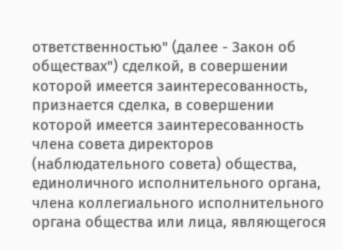ответственностью" (далее - Закон об обществах") сделкой, в совершении которой имеется заинтересованность, признается сделка, в совершении которой имеется заинтересованность члена совета директоров (наблюдательного совета) общества, единоличного исполнительного органа, члена коллегиального исполнительного органа общества или лица, являющегося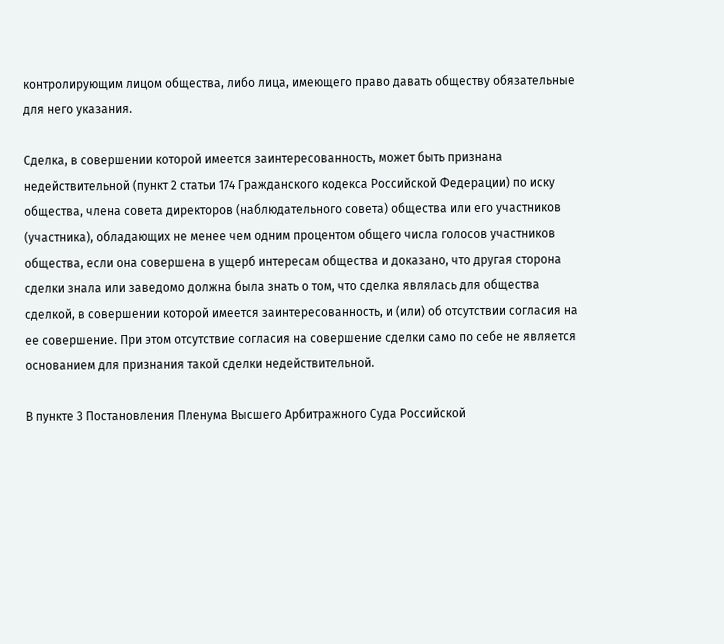контролирующим лицом общества, либо лица, имеющего право давать обществу обязательные для него указания.

Сделка, в совершении которой имеется заинтересованность, может быть признана недействительной (пункт 2 статьи 174 Гражданского кодекса Российской Федерации) по иску общества, члена совета директоров (наблюдательного совета) общества или его участников (участника), обладающих не менее чем одним процентом общего числа голосов участников общества, если она совершена в ущерб интересам общества и доказано, что другая сторона сделки знала или заведомо должна была знать о том, что сделка являлась для общества сделкой, в совершении которой имеется заинтересованность, и (или) об отсутствии согласия на ее совершение. При этом отсутствие согласия на совершение сделки само по себе не является основанием для признания такой сделки недействительной.

В пункте 3 Постановления Пленума Высшего Арбитражного Суда Российской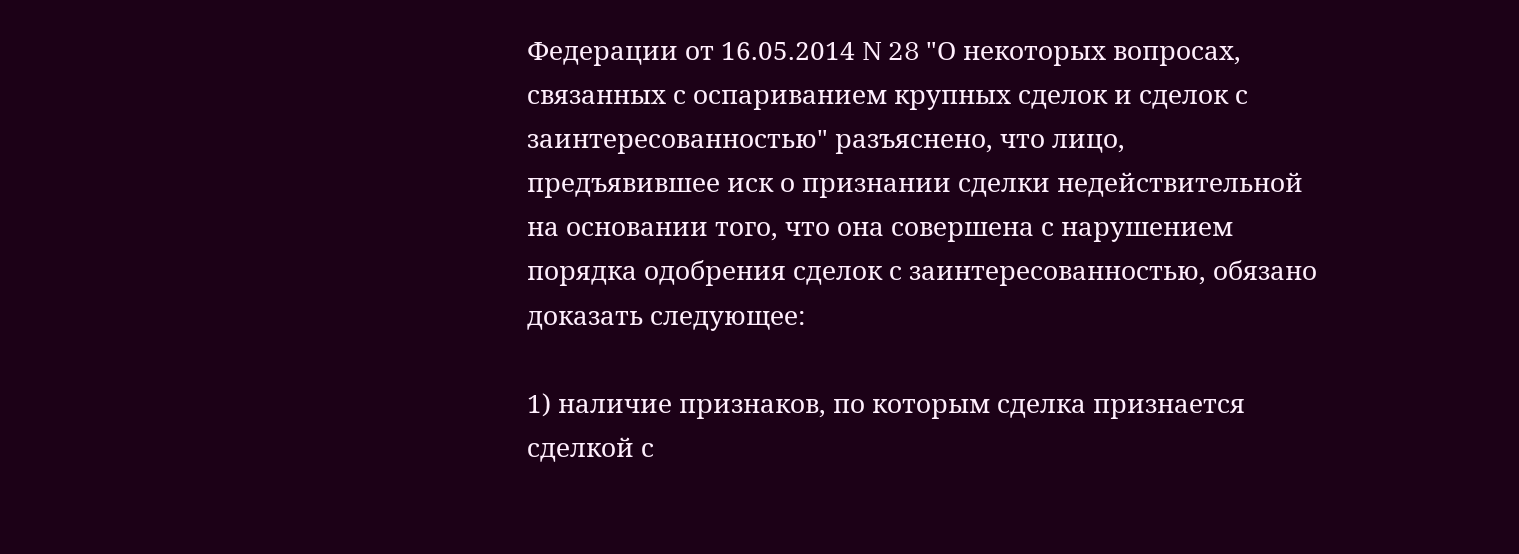Федерации от 16.05.2014 N 28 "О некоторых вопросах, связанных с оспариванием крупных сделок и сделок с заинтересованностью" разъяснено, что лицо, предъявившее иск о признании сделки недействительной на основании того, что она совершена с нарушением порядка одобрения сделок с заинтересованностью, обязано доказать следующее:

1) наличие признаков, по которым сделка признается сделкой с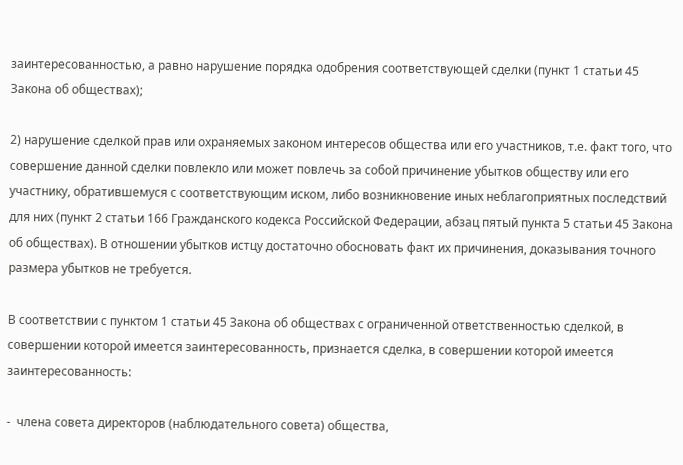заинтересованностью, а равно нарушение порядка одобрения соответствующей сделки (пункт 1 статьи 45 Закона об обществах);

2) нарушение сделкой прав или охраняемых законом интересов общества или его участников, т.е. факт того, что совершение данной сделки повлекло или может повлечь за собой причинение убытков обществу или его участнику, обратившемуся с соответствующим иском, либо возникновение иных неблагоприятных последствий для них (пункт 2 статьи 166 Гражданского кодекса Российской Федерации, абзац пятый пункта 5 статьи 45 Закона об обществах). В отношении убытков истцу достаточно обосновать факт их причинения, доказывания точного размера убытков не требуется.

В соответствии с пунктом 1 статьи 45 Закона об обществах с ограниченной ответственностью сделкой, в совершении которой имеется заинтересованность, признается сделка, в совершении которой имеется заинтересованность:

-  члена совета директоров (наблюдательного совета) общества,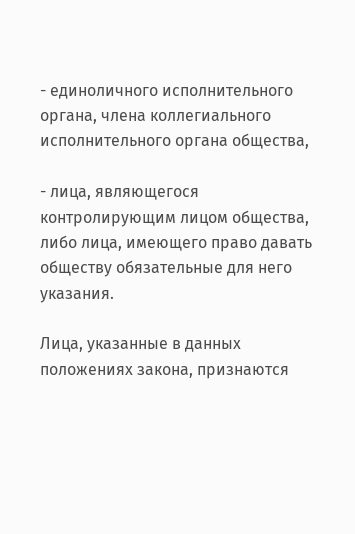- единоличного исполнительного органа, члена коллегиального исполнительного органа общества,

- лица, являющегося контролирующим лицом общества, либо лица, имеющего право давать обществу обязательные для него указания.

Лица, указанные в данных положениях закона, признаются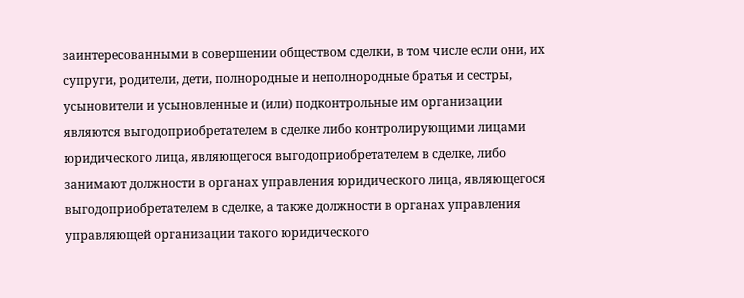заинтересованными в совершении обществом сделки, в том числе если они, их супруги, родители, дети, полнородные и неполнородные братья и сестры, усыновители и усыновленные и (или) подконтрольные им организации являются выгодоприобретателем в сделке либо контролирующими лицами юридического лица, являющегося выгодоприобретателем в сделке, либо занимают должности в органах управления юридического лица, являющегося выгодоприобретателем в сделке, а также должности в органах управления управляющей организации такого юридического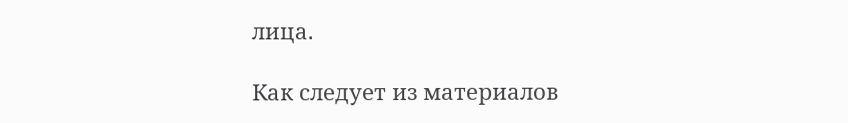лица.

Как следует из материалов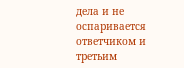дела и не оспаривается ответчиком и третьим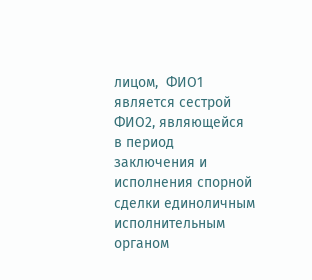лицом,  ФИО1 является сестрой ФИО2, являющейся в период заключения и исполнения спорной сделки единоличным исполнительным органом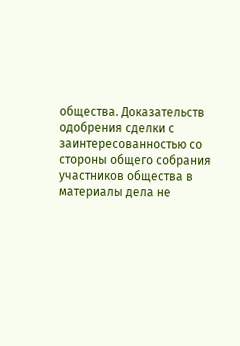общества. Доказательств одобрения сделки с заинтересованностью со стороны общего собрания участников общества в материалы дела не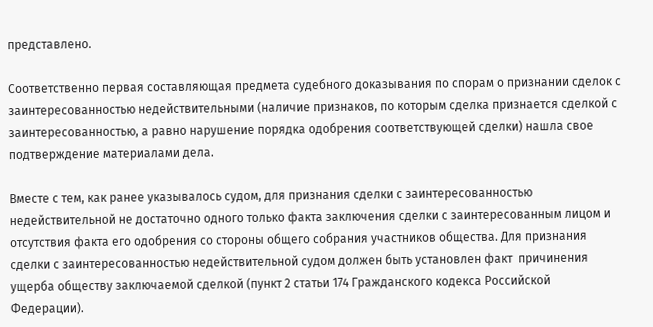представлено.

Соответственно первая составляющая предмета судебного доказывания по спорам о признании сделок с заинтересованностью недействительными (наличие признаков, по которым сделка признается сделкой с заинтересованностью, а равно нарушение порядка одобрения соответствующей сделки) нашла свое подтверждение материалами дела.

Вместе с тем, как ранее указывалось судом, для признания сделки с заинтересованностью недействительной не достаточно одного только факта заключения сделки с заинтересованным лицом и отсутствия факта его одобрения со стороны общего собрания участников общества. Для признания сделки с заинтересованностью недействительной судом должен быть установлен факт  причинения ущерба обществу заключаемой сделкой (пункт 2 статьи 174 Гражданского кодекса Российской Федерации).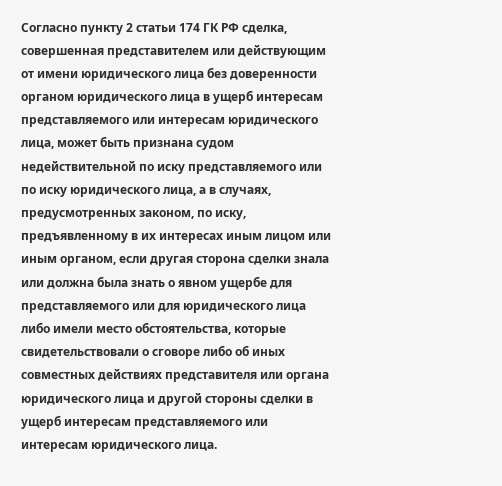Согласно пункту 2 статьи 174 ГК РФ сделка, совершенная представителем или действующим от имени юридического лица без доверенности органом юридического лица в ущерб интересам представляемого или интересам юридического лица, может быть признана судом недействительной по иску представляемого или по иску юридического лица, а в случаях, предусмотренных законом, по иску, предъявленному в их интересах иным лицом или иным органом, если другая сторона сделки знала или должна была знать о явном ущербе для представляемого или для юридического лица либо имели место обстоятельства, которые свидетельствовали о сговоре либо об иных совместных действиях представителя или органа юридического лица и другой стороны сделки в ущерб интересам представляемого или интересам юридического лица.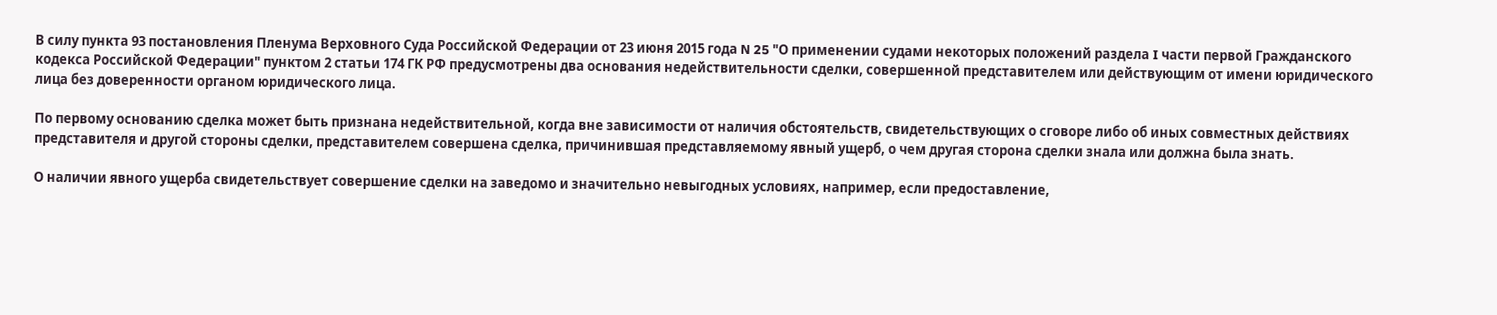В силу пункта 93 постановления Пленума Верховного Суда Российской Федерации от 23 июня 2015 года N 25 "О применении судами некоторых положений раздела I части первой Гражданского кодекса Российской Федерации" пунктом 2 статьи 174 ГК РФ предусмотрены два основания недействительности сделки, совершенной представителем или действующим от имени юридического лица без доверенности органом юридического лица.

По первому основанию сделка может быть признана недействительной, когда вне зависимости от наличия обстоятельств, свидетельствующих о сговоре либо об иных совместных действиях представителя и другой стороны сделки, представителем совершена сделка, причинившая представляемому явный ущерб, о чем другая сторона сделки знала или должна была знать.

О наличии явного ущерба свидетельствует совершение сделки на заведомо и значительно невыгодных условиях, например, если предоставление,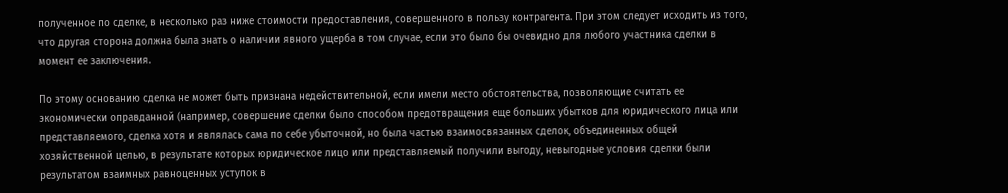полученное по сделке, в несколько раз ниже стоимости предоставления, совершенного в пользу контрагента. При этом следует исходить из того, что другая сторона должна была знать о наличии явного ущерба в том случае, если это было бы очевидно для любого участника сделки в момент ее заключения.

По этому основанию сделка не может быть признана недействительной, если имели место обстоятельства, позволяющие считать ее экономически оправданной (например, совершение сделки было способом предотвращения еще больших убытков для юридического лица или представляемого, сделка хотя и являлась сама по себе убыточной, но была частью взаимосвязанных сделок, объединенных общей хозяйственной целью, в результате которых юридическое лицо или представляемый получили выгоду, невыгодные условия сделки были результатом взаимных равноценных уступок в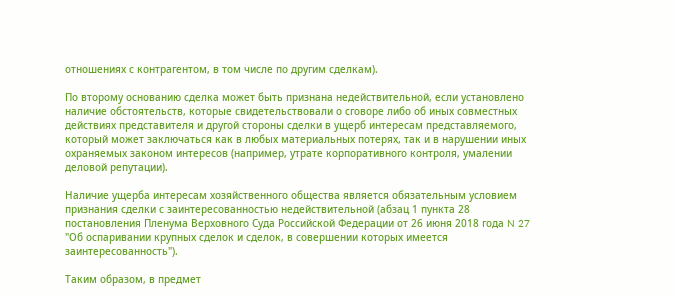отношениях с контрагентом, в том числе по другим сделкам).

По второму основанию сделка может быть признана недействительной, если установлено наличие обстоятельств, которые свидетельствовали о сговоре либо об иных совместных действиях представителя и другой стороны сделки в ущерб интересам представляемого, который может заключаться как в любых материальных потерях, так и в нарушении иных охраняемых законом интересов (например, утрате корпоративного контроля, умалении деловой репутации).

Наличие ущерба интересам хозяйственного общества является обязательным условием признания сделки с заинтересованностью недействительной (абзац 1 пункта 28 постановления Пленума Верховного Суда Российской Федерации от 26 июня 2018 года N 27 "Об оспаривании крупных сделок и сделок, в совершении которых имеется заинтересованность").

Таким образом, в предмет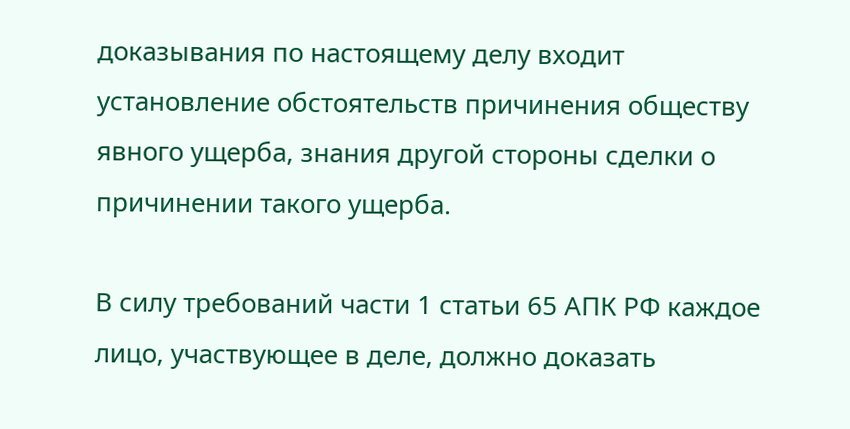доказывания по настоящему делу входит установление обстоятельств причинения обществу явного ущерба, знания другой стороны сделки о причинении такого ущерба.

В силу требований части 1 статьи 65 АПК РФ каждое лицо, участвующее в деле, должно доказать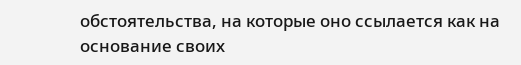обстоятельства, на которые оно ссылается как на основание своих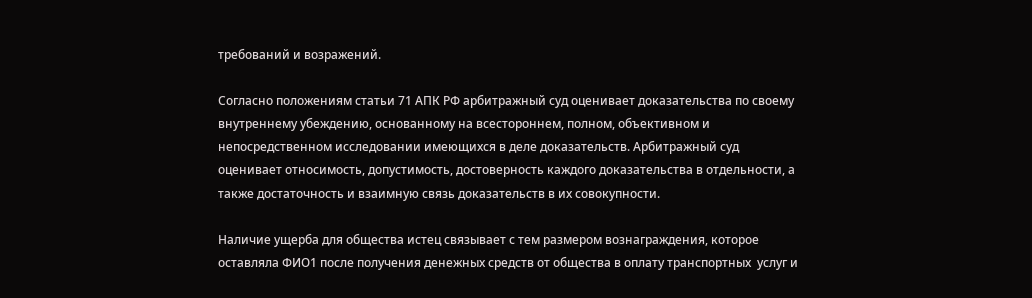требований и возражений.

Согласно положениям статьи 71 АПК РФ арбитражный суд оценивает доказательства по своему внутреннему убеждению, основанному на всестороннем, полном, объективном и непосредственном исследовании имеющихся в деле доказательств. Арбитражный суд оценивает относимость, допустимость, достоверность каждого доказательства в отдельности, а также достаточность и взаимную связь доказательств в их совокупности.

Наличие ущерба для общества истец связывает с тем размером вознаграждения, которое оставляла ФИО1 после получения денежных средств от общества в оплату транспортных  услуг и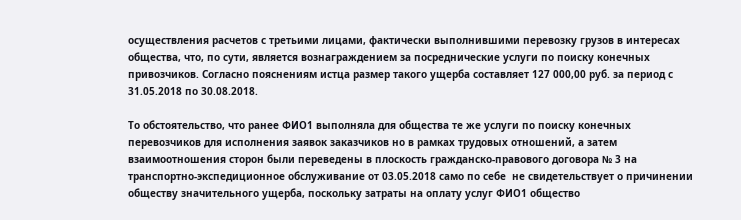осуществления расчетов с третьими лицами, фактически выполнившими перевозку грузов в интересах общества, что, по сути, является вознаграждением за посреднические услуги по поиску конечных привозчиков. Согласно пояснениям истца размер такого ущерба составляет 127 000,00 руб. за период с 31.05.2018 по 30.08.2018.

То обстоятельство, что ранее ФИО1 выполняла для общества те же услуги по поиску конечных перевозчиков для исполнения заявок заказчиков но в рамках трудовых отношений, а затем взаимоотношения сторон были переведены в плоскость гражданско-правового договора № 3 на транспортно-экспедиционное обслуживание от 03.05.2018 само по себе  не свидетельствует о причинении обществу значительного ущерба, поскольку затраты на оплату услуг ФИО1 общество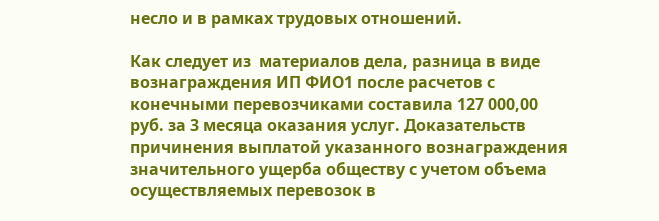несло и в рамках трудовых отношений.

Как следует из  материалов дела, разница в виде вознаграждения ИП ФИО1 после расчетов с конечными перевозчиками составила 127 000,00 руб. за 3 месяца оказания услуг. Доказательств причинения выплатой указанного вознаграждения значительного ущерба обществу с учетом объема осуществляемых перевозок в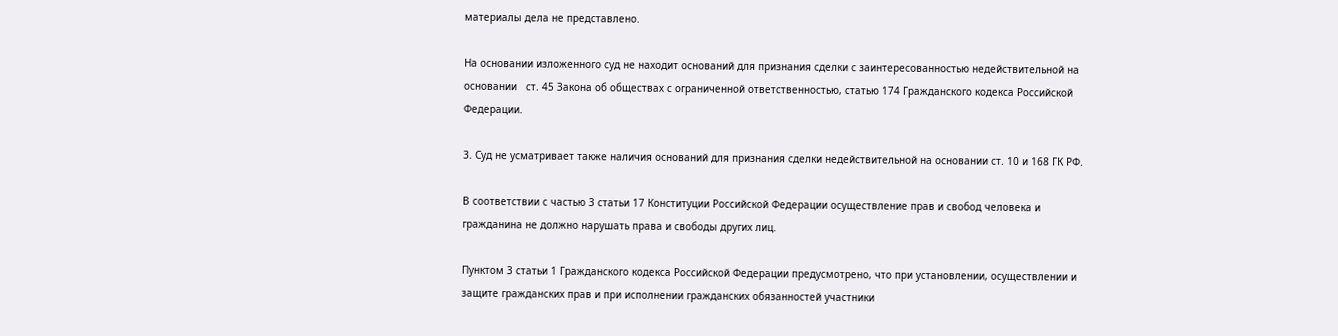материалы дела не представлено.

На основании изложенного суд не находит оснований для признания сделки с заинтересованностью недействительной на основании   ст. 45 Закона об обществах с ограниченной ответственностью, статью 174 Гражданского кодекса Российской Федерации.

3. Суд не усматривает также наличия оснований для признания сделки недействительной на основании ст. 10 и 168 ГК РФ.

В соответствии с частью 3 статьи 17 Конституции Российской Федерации осуществление прав и свобод человека и гражданина не должно нарушать права и свободы других лиц.

Пунктом 3 статьи 1 Гражданского кодекса Российской Федерации предусмотрено, что при установлении, осуществлении и защите гражданских прав и при исполнении гражданских обязанностей участники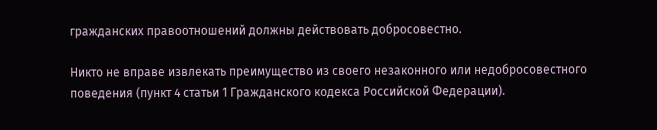гражданских правоотношений должны действовать добросовестно.

Никто не вправе извлекать преимущество из своего незаконного или недобросовестного поведения (пункт 4 статьи 1 Гражданского кодекса Российской Федерации).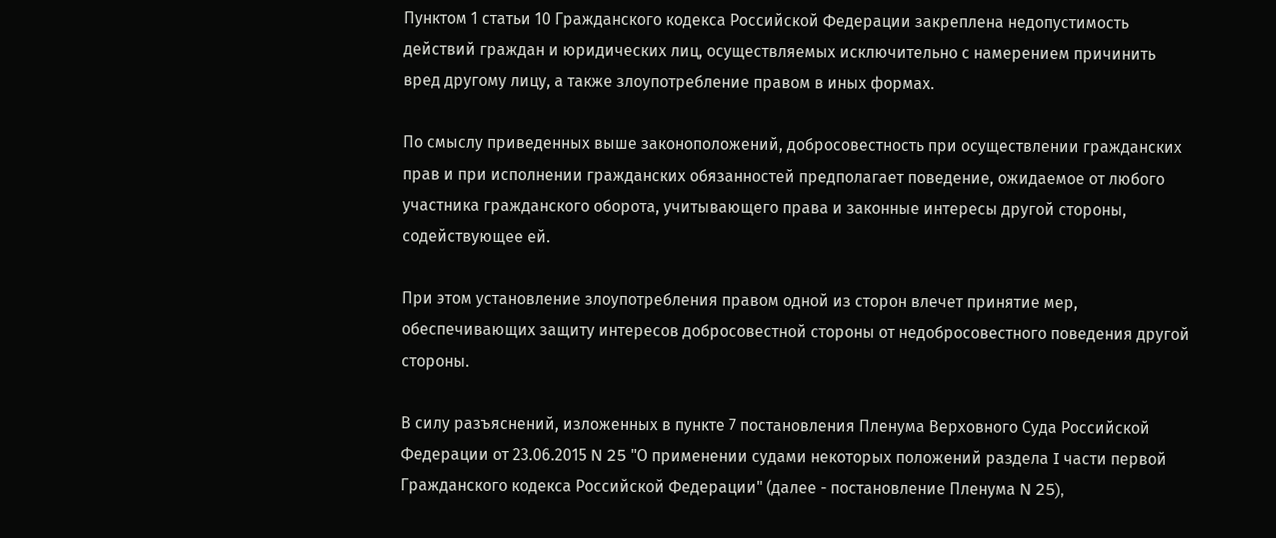Пунктом 1 статьи 10 Гражданского кодекса Российской Федерации закреплена недопустимость действий граждан и юридических лиц, осуществляемых исключительно с намерением причинить вред другому лицу, а также злоупотребление правом в иных формах.

По смыслу приведенных выше законоположений, добросовестность при осуществлении гражданских прав и при исполнении гражданских обязанностей предполагает поведение, ожидаемое от любого участника гражданского оборота, учитывающего права и законные интересы другой стороны, содействующее ей.

При этом установление злоупотребления правом одной из сторон влечет принятие мер, обеспечивающих защиту интересов добросовестной стороны от недобросовестного поведения другой стороны.

В силу разъяснений, изложенных в пункте 7 постановления Пленума Верховного Суда Российской Федерации от 23.06.2015 N 25 "О применении судами некоторых положений раздела I части первой Гражданского кодекса Российской Федерации" (далее - постановление Пленума N 25),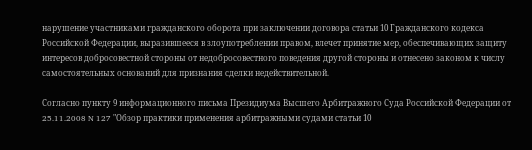нарушение участниками гражданского оборота при заключении договора статьи 10 Гражданского кодекса Российской Федерации, выразившееся в злоупотреблении правом, влечет принятие мер, обеспечивающих защиту интересов добросовестной стороны от недобросовестного поведения другой стороны и отнесено законом к числу самостоятельных оснований для признания сделки недействительной.

Согласно пункту 9 информационного письма Президиума Высшего Арбитражного Суда Российской Федерации от 25.11.2008 N 127 "Обзор практики применения арбитражными судами статьи 10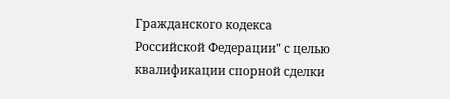Гражданского кодекса Российской Федерации" с целью квалификации спорной сделки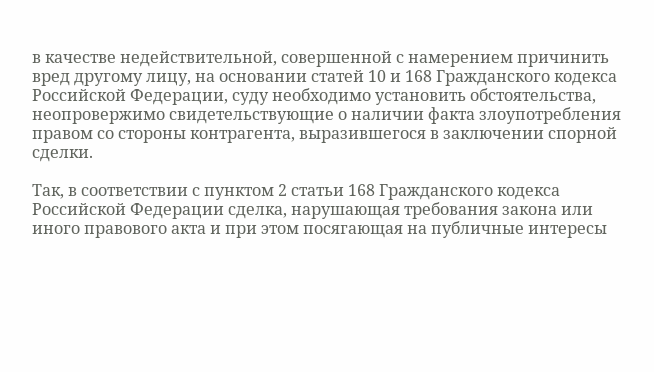в качестве недействительной, совершенной с намерением причинить вред другому лицу, на основании статей 10 и 168 Гражданского кодекса Российской Федерации, суду необходимо установить обстоятельства, неопровержимо свидетельствующие о наличии факта злоупотребления правом со стороны контрагента, выразившегося в заключении спорной сделки.

Так, в соответствии с пунктом 2 статьи 168 Гражданского кодекса Российской Федерации сделка, нарушающая требования закона или иного правового акта и при этом посягающая на публичные интересы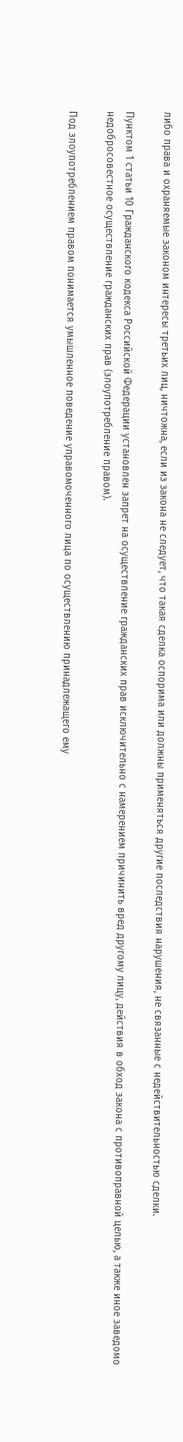либо права и охраняемые законом интересы третьих лиц, ничтожна, если из закона не следует, что такая сделка оспорима или должны применяться другие последствия нарушения, не связанные с недействительностью сделки.

Пунктом 1 статьи 10 Гражданского кодекса Российской Федерации установлен запрет на осуществление гражданских прав исключительно с намерением причинить вред другому лицу, действия в обход закона с противоправной целью, а также иное заведомо недобросовестное осуществление гражданских прав (злоупотребление правом).

Под злоупотреблением правом понимается умышленное поведение управомоченного лица по осуществлению принадлежащего ему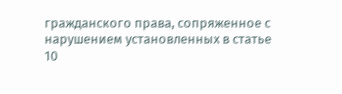гражданского права, сопряженное с нарушением установленных в статье 10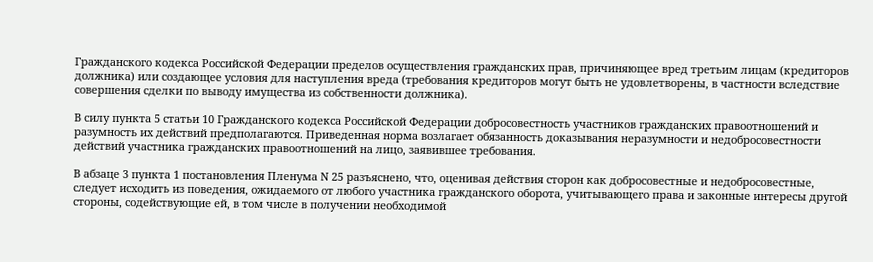Гражданского кодекса Российской Федерации пределов осуществления гражданских прав, причиняющее вред третьим лицам (кредиторов должника) или создающее условия для наступления вреда (требования кредиторов могут быть не удовлетворены, в частности вследствие совершения сделки по выводу имущества из собственности должника).

В силу пункта 5 статьи 10 Гражданского кодекса Российской Федерации добросовестность участников гражданских правоотношений и разумность их действий предполагаются. Приведенная норма возлагает обязанность доказывания неразумности и недобросовестности действий участника гражданских правоотношений на лицо, заявившее требования.

В абзаце 3 пункта 1 постановления Пленума N 25 разъяснено, что, оценивая действия сторон как добросовестные и недобросовестные, следует исходить из поведения, ожидаемого от любого участника гражданского оборота, учитывающего права и законные интересы другой стороны, содействующие ей, в том числе в получении необходимой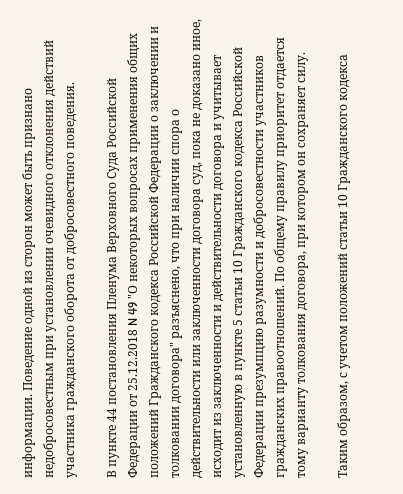информации. Поведение одной из сторон может быть признано недобросовестным при установлении очевидного отклонения действий участника гражданского оборота от добросовестного поведения.

В пункте 44 постановления Пленума Верховного Суда Российской Федерации от 25.12.2018 N 49 "О некоторых вопросах применения общих положений Гражданского кодекса Российской Федерации о заключении и толковании договора" разъяснено, что при наличии спора о действительности или заключенности договора суд, пока не доказано иное, исходит из заключенности и действительности договора и учитывает установленную в пункте 5 статьи 10 Гражданского кодекса Российской Федерации презумпцию разумности и добросовестности участников гражданских правоотношений. По общему правилу приоритет отдается тому варианту толкования договора, при котором он сохраняет силу.

Таким образом, с учетом положений статьи 10 Гражданского кодекса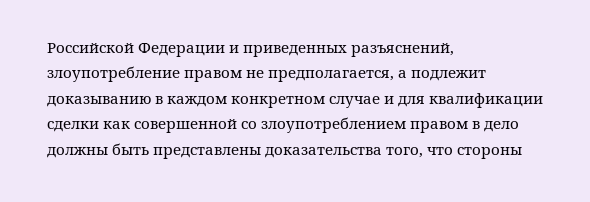Российской Федерации и приведенных разъяснений, злоупотребление правом не предполагается, а подлежит доказыванию в каждом конкретном случае и для квалификации сделки как совершенной со злоупотреблением правом в дело должны быть представлены доказательства того, что стороны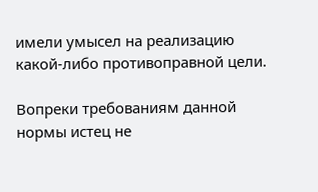имели умысел на реализацию какой-либо противоправной цели.

Вопреки требованиям данной нормы истец не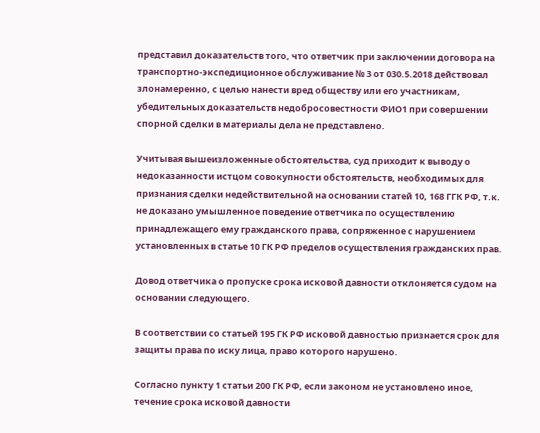представил доказательств того, что ответчик при заключении договора на транспортно-экспедиционное обслуживание № 3 от 030.5.2018 действовал злонамеренно, с целью нанести вред обществу или его участникам, убедительных доказательств недобросовестности ФИО1 при совершении спорной сделки в материалы дела не представлено.

Учитывая вышеизложенные обстоятельства, суд приходит к выводу о недоказанности истцом совокупности обстоятельств, необходимых для признания сделки недействительной на основании статей 10, 168 ГГК РФ, т.к. не доказано умышленное поведение ответчика по осуществлению принадлежащего ему гражданского права, сопряженное с нарушением установленных в статье 10 ГК РФ пределов осуществления гражданских прав.

Довод ответчика о пропуске срока исковой давности отклоняется судом на основании следующего.

В соответствии со статьей 195 ГК РФ исковой давностью признается срок для защиты права по иску лица, право которого нарушено.

Согласно пункту 1 статьи 200 ГК РФ, если законом не установлено иное, течение срока исковой давности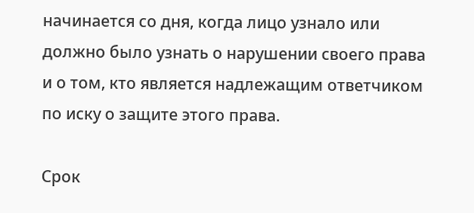начинается со дня, когда лицо узнало или должно было узнать о нарушении своего права и о том, кто является надлежащим ответчиком по иску о защите этого права.

Срок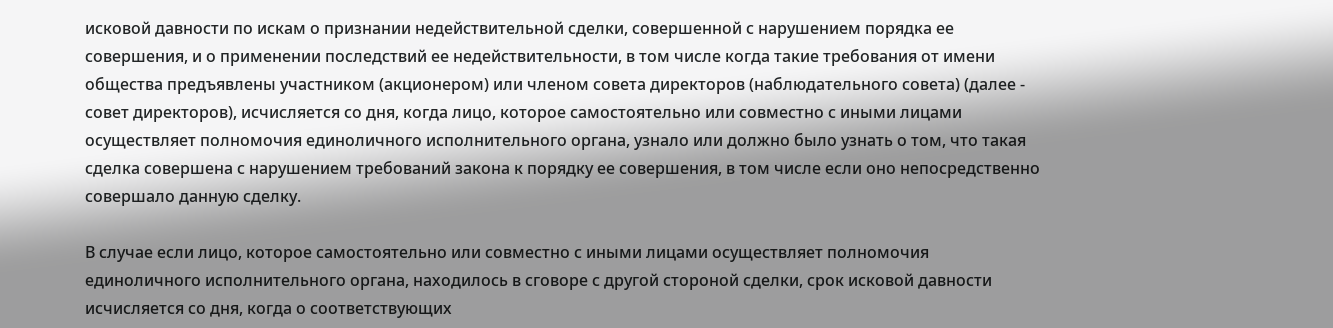исковой давности по искам о признании недействительной сделки, совершенной с нарушением порядка ее совершения, и о применении последствий ее недействительности, в том числе когда такие требования от имени общества предъявлены участником (акционером) или членом совета директоров (наблюдательного совета) (далее - совет директоров), исчисляется со дня, когда лицо, которое самостоятельно или совместно с иными лицами осуществляет полномочия единоличного исполнительного органа, узнало или должно было узнать о том, что такая сделка совершена с нарушением требований закона к порядку ее совершения, в том числе если оно непосредственно совершало данную сделку.

В случае если лицо, которое самостоятельно или совместно с иными лицами осуществляет полномочия единоличного исполнительного органа, находилось в сговоре с другой стороной сделки, срок исковой давности исчисляется со дня, когда о соответствующих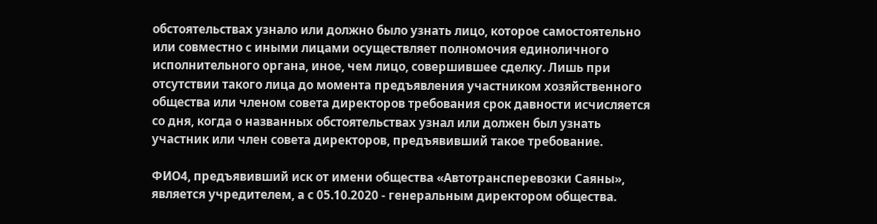обстоятельствах узнало или должно было узнать лицо, которое самостоятельно или совместно с иными лицами осуществляет полномочия единоличного исполнительного органа, иное, чем лицо, совершившее сделку. Лишь при отсутствии такого лица до момента предъявления участником хозяйственного общества или членом совета директоров требования срок давности исчисляется со дня, когда о названных обстоятельствах узнал или должен был узнать участник или член совета директоров, предъявивший такое требование.

ФИО4, предъявивший иск от имени общества «Автотрансперевозки Саяны», является учредителем, а с 05.10.2020 - генеральным директором общества.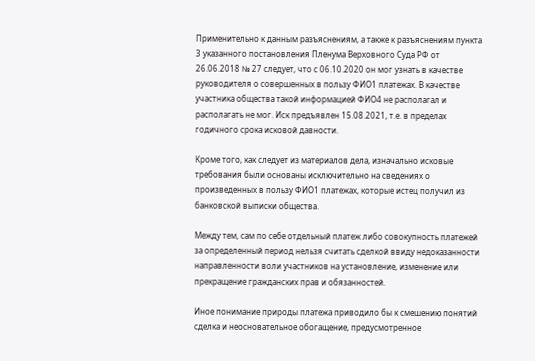Применительно к данным разъяснениям, а также к разъяснениям пункта 3 указанного постановления Пленума Верховного Суда РФ от 26.06.2018 № 27 следует, что с 06.10.2020 он мог узнать в качестве руководителя о совершенных в пользу ФИО1 платежах. В качестве участника общества такой информацией ФИО4 не располагал и располагать не мог. Иск предъявлен 15.08.2021, т.е. в пределах годичного срока исковой давности.

Кроме того, как следует из материалов дела, изначально исковые требования были основаны исключительно на сведениях о произведенных в пользу ФИО1 платежах, которые истец получил из банковской выписки общества.

Между тем, сам по себе отдельный платеж либо совокупность платежей за определенный период нельзя считать сделкой ввиду недоказанности направленности воли участников на установление, изменение или прекращение гражданских прав и обязанностей.

Иное понимание природы платежа приводило бы к смешению понятий сделка и неосновательное обогащение, предусмотренное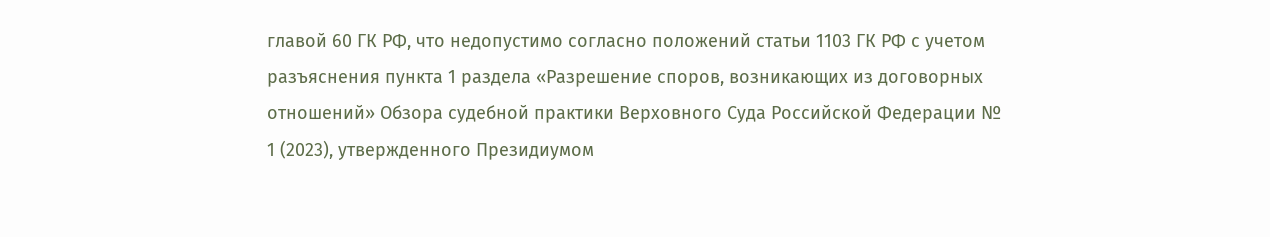главой 60 ГК РФ, что недопустимо согласно положений статьи 1103 ГК РФ с учетом разъяснения пункта 1 раздела «Разрешение споров, возникающих из договорных отношений» Обзора судебной практики Верховного Суда Российской Федерации № 1 (2023), утвержденного Президиумом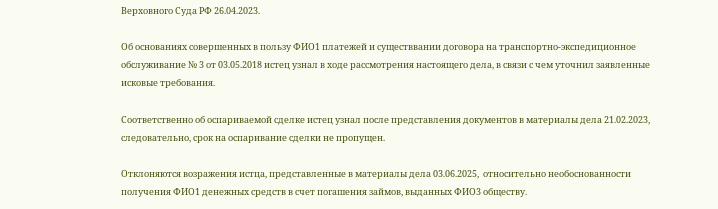Верховного Суда РФ 26.04.2023.

Об основаниях совершенных в пользу ФИО1 платежей и существвании договора на транспортно-экспедиционное обслуживание № 3 от 03.05.2018 истец узнал в ходе рассмотрения настоящего дела, в связи с чем уточнил заявленные исковые требования.

Соответственно об оспариваемой сделке истец узнал после представления документов в материалы дела 21.02.2023, следовательно, срок на оспаривание сделки не пропущен.

Отклоняются возражения истца, представленные в материалы дела 03.06.2025,  относительно необоснованности получения ФИО1 денежных средств в счет погашения займов, выданных ФИО3 обществу.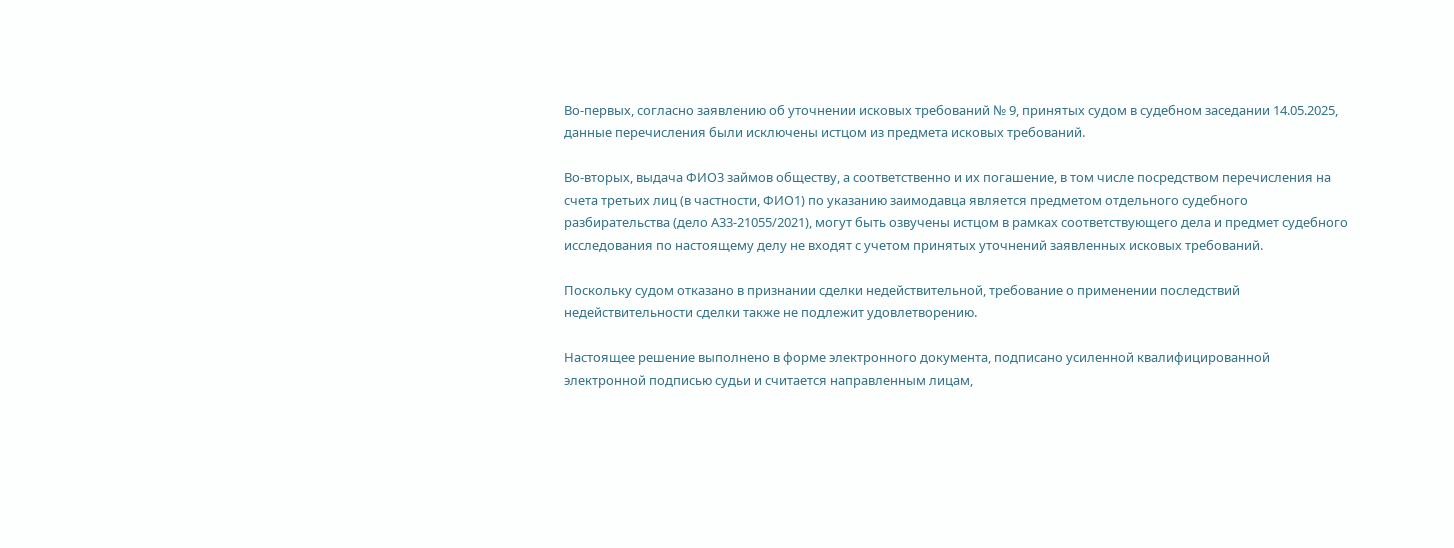Во-первых, согласно заявлению об уточнении исковых требований № 9, принятых судом в судебном заседании 14.05.2025, данные перечисления были исключены истцом из предмета исковых требований.

Во-вторых, выдача ФИО3 займов обществу, а соответственно и их погашение, в том числе посредством перечисления на счета третьих лиц (в частности, ФИО1) по указанию заимодавца является предметом отдельного судебного разбирательства (дело А33-21055/2021), могут быть озвучены истцом в рамках соответствующего дела и предмет судебного исследования по настоящему делу не входят с учетом принятых уточнений заявленных исковых требований.

Поскольку судом отказано в признании сделки недействительной, требование о применении последствий недействительности сделки также не подлежит удовлетворению.

Настоящее решение выполнено в форме электронного документа, подписано усиленной квалифицированной электронной подписью судьи и считается направленным лицам,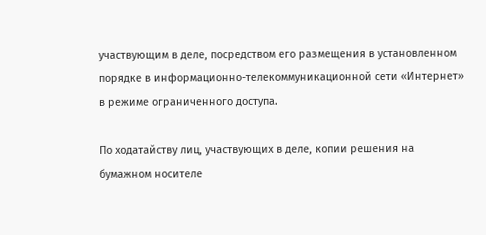участвующим в деле, посредством его размещения в установленном порядке в информационно-телекоммуникационной сети «Интернет» в режиме ограниченного доступа.

По ходатайству лиц, участвующих в деле, копии решения на бумажном носителе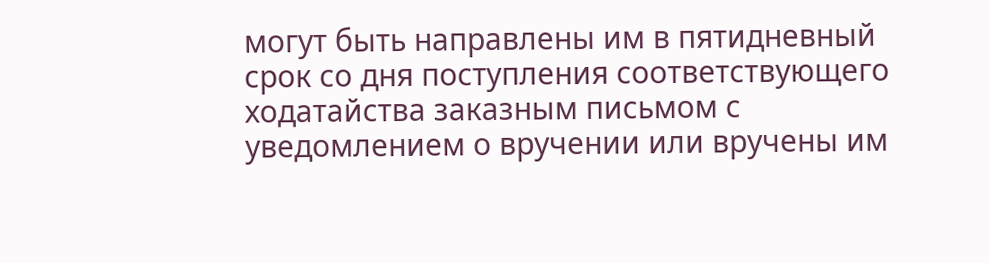могут быть направлены им в пятидневный срок со дня поступления соответствующего ходатайства заказным письмом с уведомлением о вручении или вручены им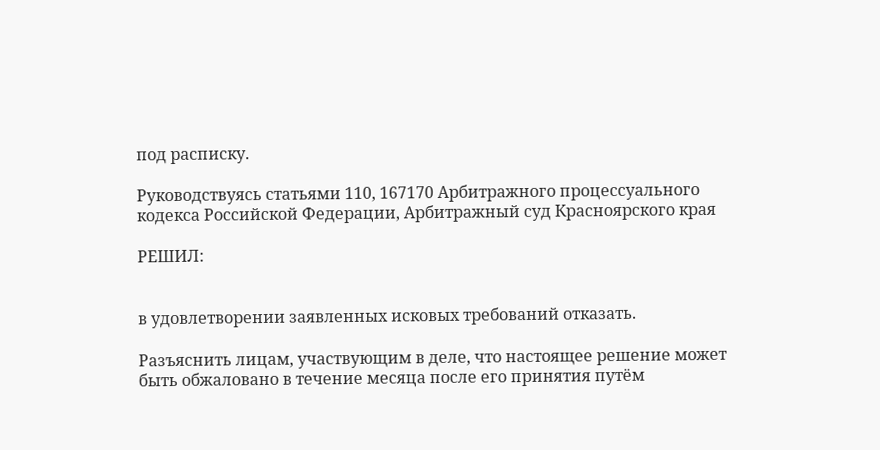под расписку.

Руководствуясь статьями 110, 167170 Арбитражного процессуального кодекса Российской Федерации, Арбитражный суд Красноярского края

РЕШИЛ:


в удовлетворении заявленных исковых требований отказать.

Разъяснить лицам, участвующим в деле, что настоящее решение может быть обжаловано в течение месяца после его принятия путём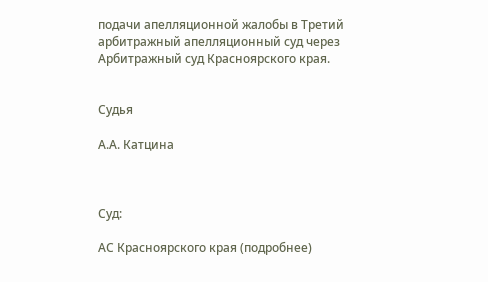подачи апелляционной жалобы в Третий арбитражный апелляционный суд через Арбитражный суд Красноярского края.


Судья

А.А. Катцина



Суд:

АС Красноярского края (подробнее)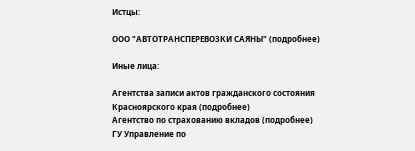Истцы:

ООО "АВТОТРАНСПЕРЕВОЗКИ САЯНЫ" (подробнее)

Иные лица:

Агентства записи актов гражданского состояния Красноярского края (подробнее)
Агентство по страхованию вкладов (подробнее)
ГУ Управление по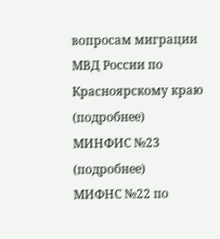вопросам миграции МВД России по Красноярскому краю (подробнее)
МИНФИС №23 (подробнее)
МИФНС №22 по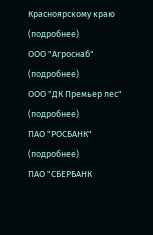Красноярскому краю (подробнее)
ООО "Агроснаб" (подробнее)
ООО "ДК Премьер лес" (подробнее)
ПАО "РОСБАНК" (подробнее)
ПАО "СБЕРБАНК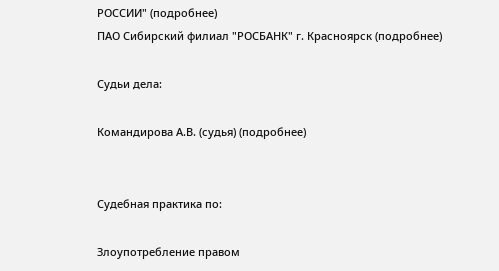РОССИИ" (подробнее)
ПАО Сибирский филиал "РОСБАНК" г. Красноярск (подробнее)

Судьи дела:

Командирова А.В. (судья) (подробнее)


Судебная практика по:

Злоупотребление правом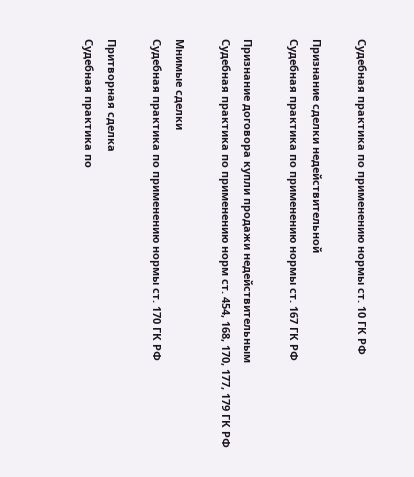Судебная практика по применению нормы ст. 10 ГК РФ

Признание сделки недействительной
Судебная практика по применению нормы ст. 167 ГК РФ

Признание договора купли продажи недействительным
Судебная практика по применению норм ст. 454, 168, 170, 177, 179 ГК РФ

Мнимые сделки
Судебная практика по применению нормы ст. 170 ГК РФ

Притворная сделка
Судебная практика по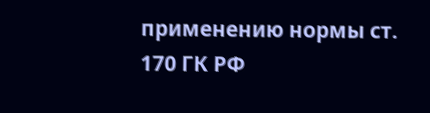применению нормы ст. 170 ГК РФ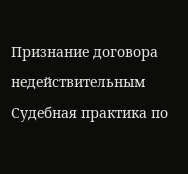Признание договора недействительным
Судебная практика по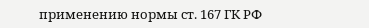применению нормы ст. 167 ГК РФ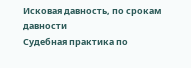Исковая давность, по срокам давности
Судебная практика по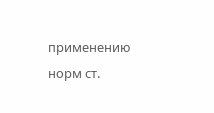применению норм ст.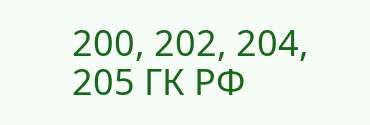200, 202, 204, 205 ГК РФ